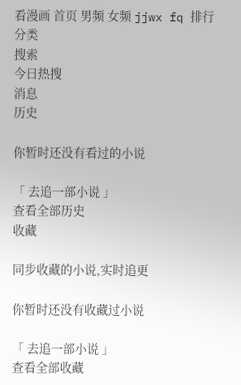看漫画 首页 男频 女频 jjwx fq 排行 分类
搜索
今日热搜
消息
历史

你暂时还没有看过的小说

「 去追一部小说 」
查看全部历史
收藏

同步收藏的小说,实时追更

你暂时还没有收藏过小说

「 去追一部小说 」
查看全部收藏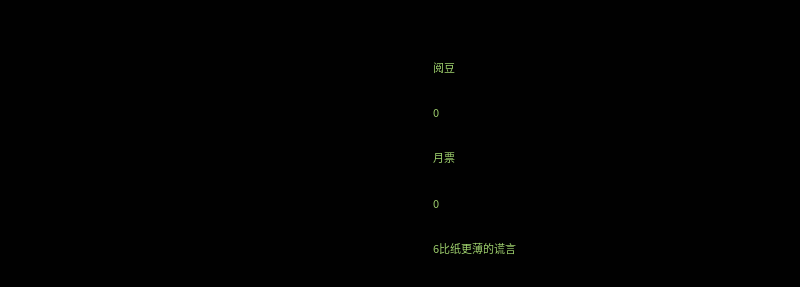阅豆

0

月票

0

6比纸更薄的谎言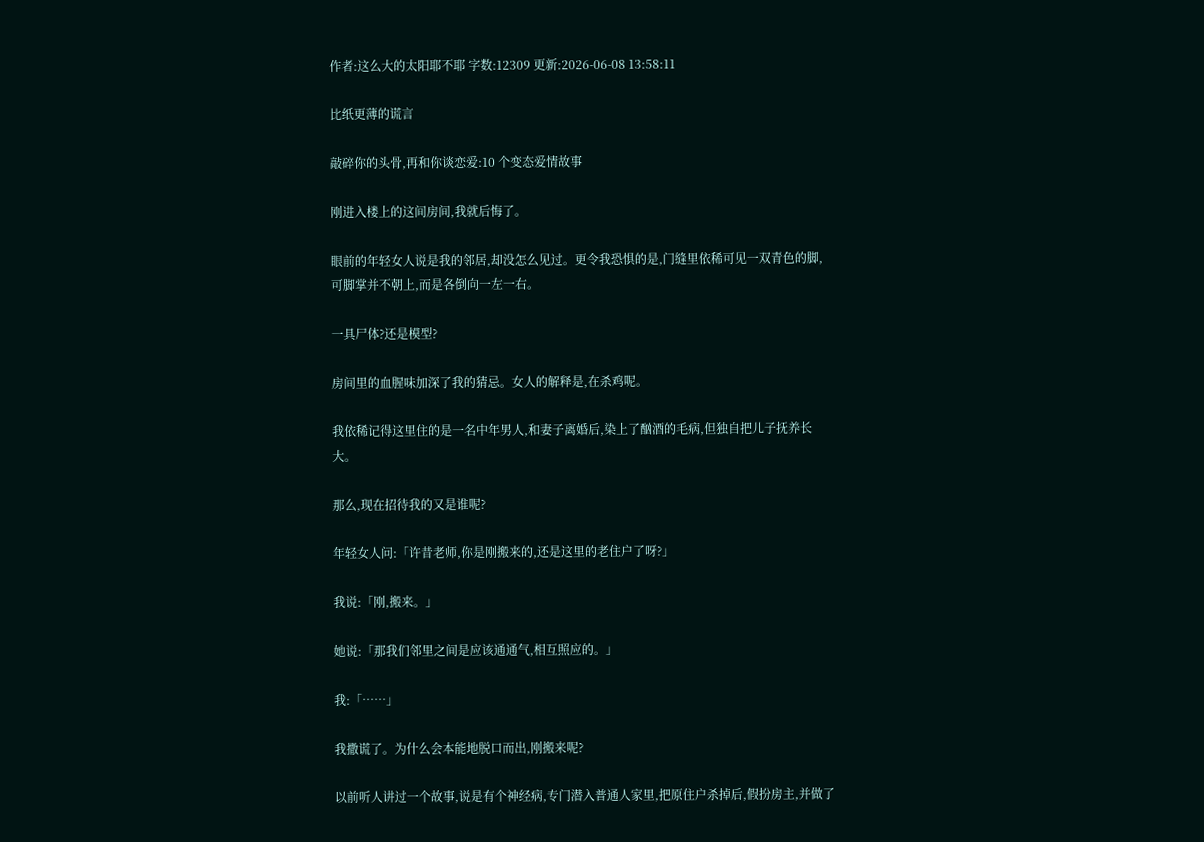作者:这么大的太阳耶不耶 字数:12309 更新:2026-06-08 13:58:11

比纸更薄的谎言

敲碎你的头骨,再和你谈恋爱:10 个变态爱情故事

刚进入楼上的这间房间,我就后悔了。

眼前的年轻女人说是我的邻居,却没怎么见过。更令我恐惧的是,门缝里依稀可见一双青色的脚,可脚掌并不朝上,而是各倒向一左一右。

一具尸体?还是模型?

房间里的血腥味加深了我的猜忌。女人的解释是,在杀鸡呢。

我依稀记得这里住的是一名中年男人,和妻子离婚后,染上了酗酒的毛病,但独自把儿子抚养长大。

那么,现在招待我的又是谁呢?

年轻女人问:「许昔老师,你是刚搬来的,还是这里的老住户了呀?」

我说:「刚,搬来。」

她说:「那我们邻里之间是应该通通气,相互照应的。」

我:「……」

我撒谎了。为什么会本能地脱口而出,刚搬来呢?

以前听人讲过一个故事,说是有个神经病,专门潜入普通人家里,把原住户杀掉后,假扮房主,并做了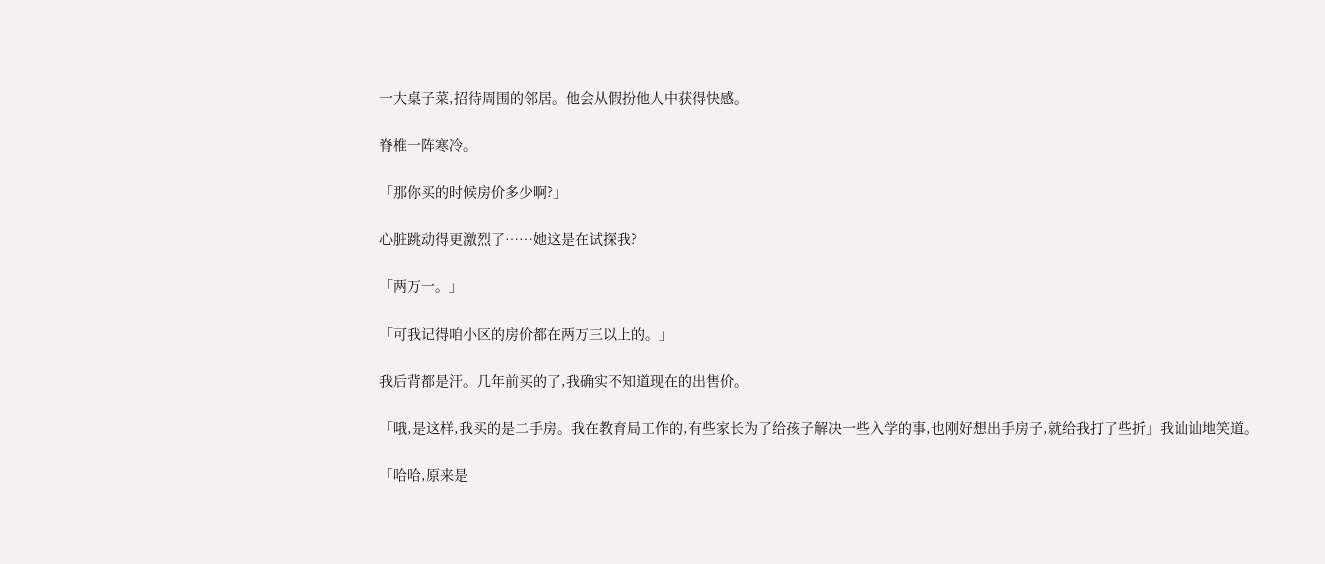一大桌子菜,招待周围的邻居。他会从假扮他人中获得快感。

脊椎一阵寒冷。

「那你买的时候房价多少啊?」

心脏跳动得更激烈了……她这是在试探我?

「两万一。」

「可我记得咱小区的房价都在两万三以上的。」

我后背都是汗。几年前买的了,我确实不知道现在的出售价。

「哦,是这样,我买的是二手房。我在教育局工作的,有些家长为了给孩子解决一些入学的事,也刚好想出手房子,就给我打了些折」我讪讪地笑道。

「哈哈,原来是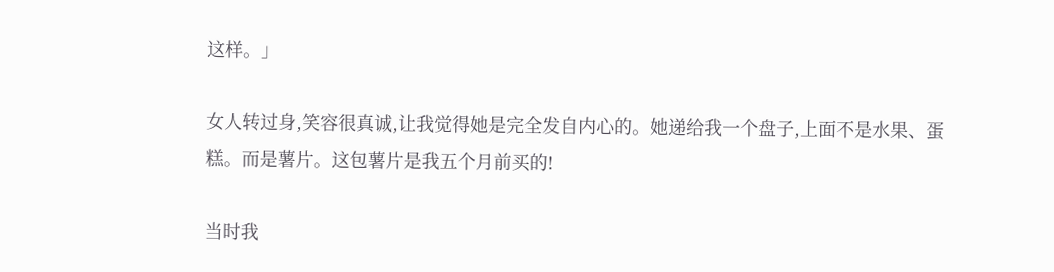这样。」

女人转过身,笑容很真诚,让我觉得她是完全发自内心的。她递给我一个盘子,上面不是水果、蛋糕。而是薯片。这包薯片是我五个月前买的!

当时我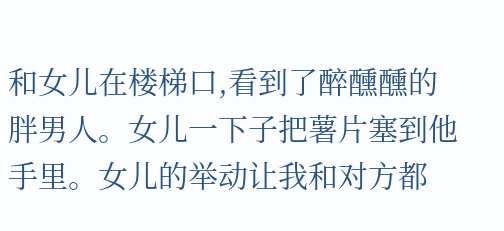和女儿在楼梯口,看到了醉醺醺的胖男人。女儿一下子把薯片塞到他手里。女儿的举动让我和对方都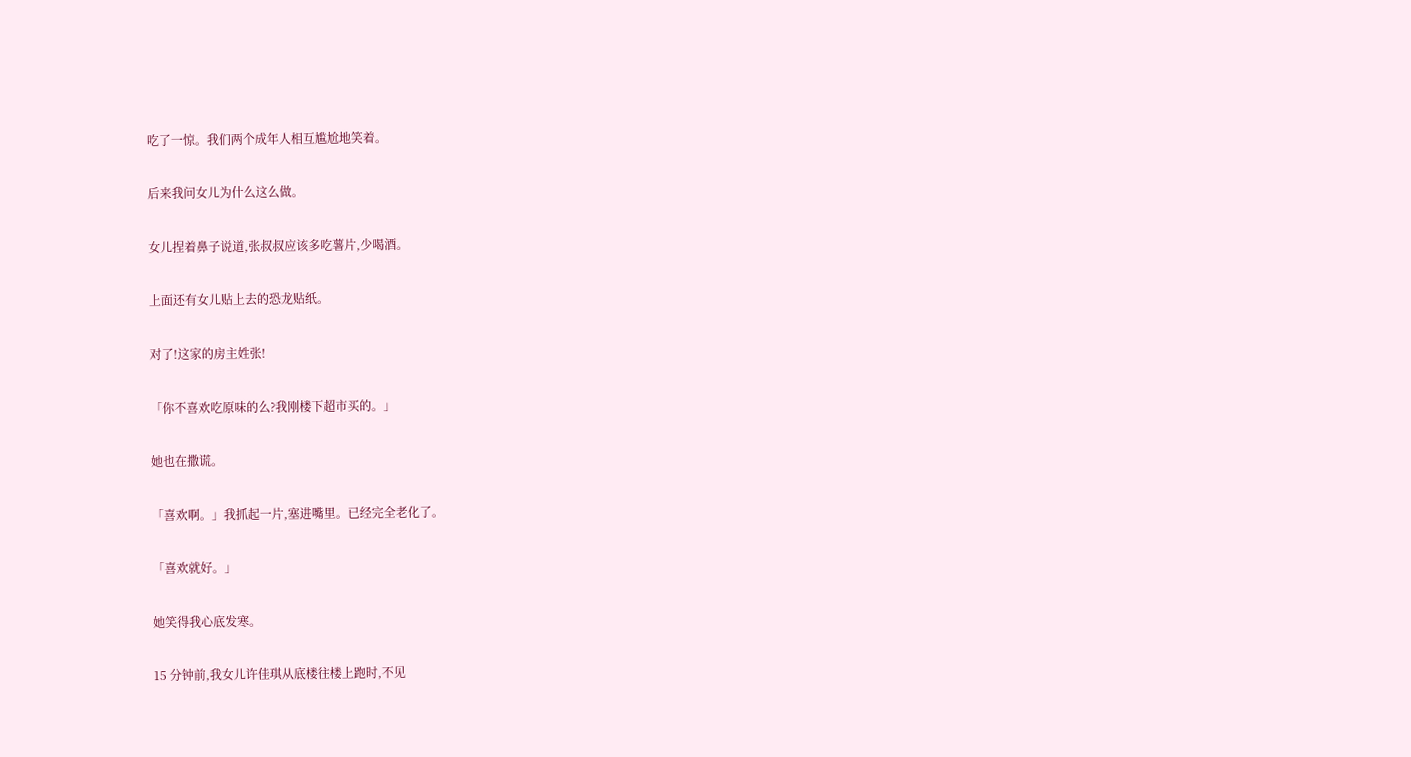吃了一惊。我们两个成年人相互尴尬地笑着。

后来我问女儿为什么这么做。

女儿捏着鼻子说道,张叔叔应该多吃薯片,少喝酒。

上面还有女儿贴上去的恐龙贴纸。

对了!这家的房主姓张!

「你不喜欢吃原味的么?我刚楼下超市买的。」

她也在撒谎。

「喜欢啊。」我抓起一片,塞进嘴里。已经完全老化了。

「喜欢就好。」

她笑得我心底发寒。

15 分钟前,我女儿许佳琪从底楼往楼上跑时,不见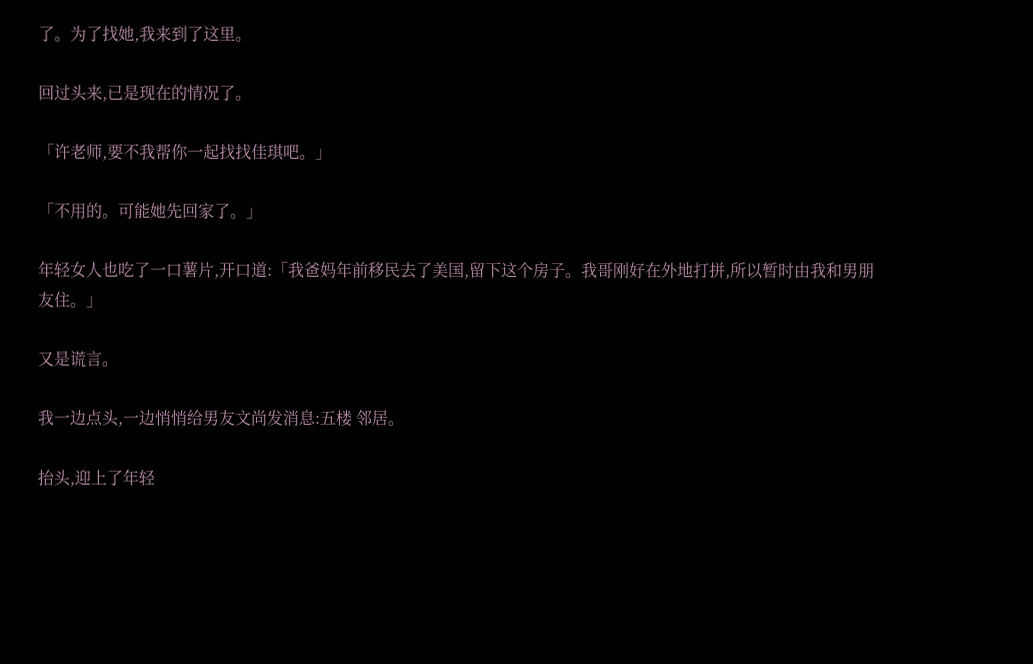了。为了找她,我来到了这里。

回过头来,已是现在的情况了。

「许老师,要不我帮你一起找找佳琪吧。」

「不用的。可能她先回家了。」

年轻女人也吃了一口薯片,开口道:「我爸妈年前移民去了美国,留下这个房子。我哥刚好在外地打拼,所以暂时由我和男朋友住。」

又是谎言。

我一边点头,一边悄悄给男友文尚发消息:五楼 邻居。

抬头,迎上了年轻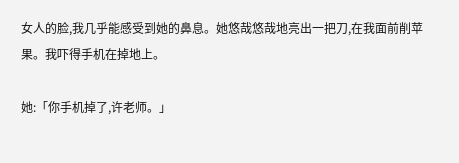女人的脸,我几乎能感受到她的鼻息。她悠哉悠哉地亮出一把刀,在我面前削苹果。我吓得手机在掉地上。

她:「你手机掉了,许老师。」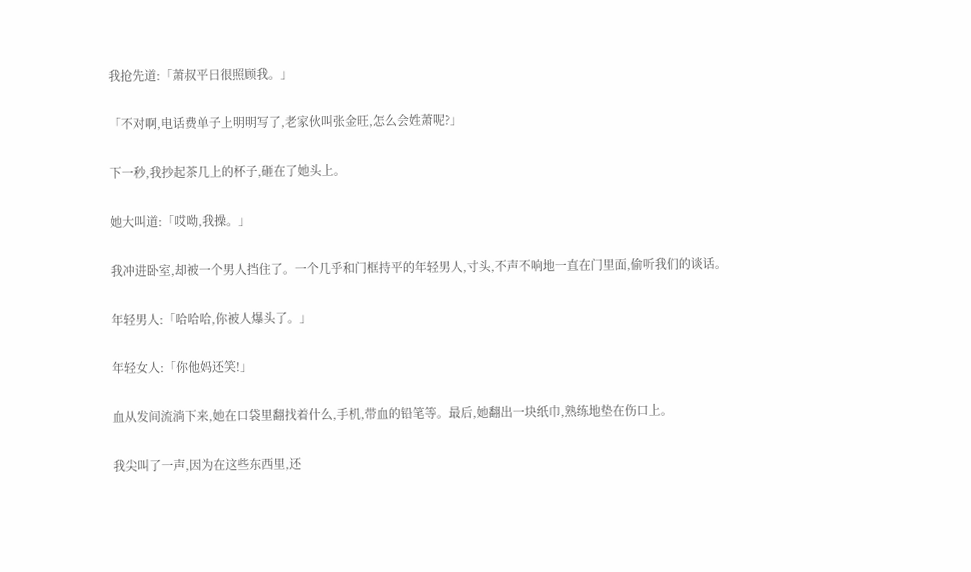我抢先道:「萧叔平日很照顾我。」

「不对啊,电话费单子上明明写了,老家伙叫张金旺,怎么会姓萧呢?」

下一秒,我抄起茶几上的杯子,砸在了她头上。

她大叫道:「哎呦,我操。」

我冲进卧室,却被一个男人挡住了。一个几乎和门框持平的年轻男人,寸头,不声不响地一直在门里面,偷听我们的谈话。

年轻男人:「哈哈哈,你被人爆头了。」

年轻女人:「你他妈还笑!」

血从发间流淌下来,她在口袋里翻找着什么,手机,带血的铅笔等。最后,她翻出一块纸巾,熟练地垫在伤口上。

我尖叫了一声,因为在这些东西里,还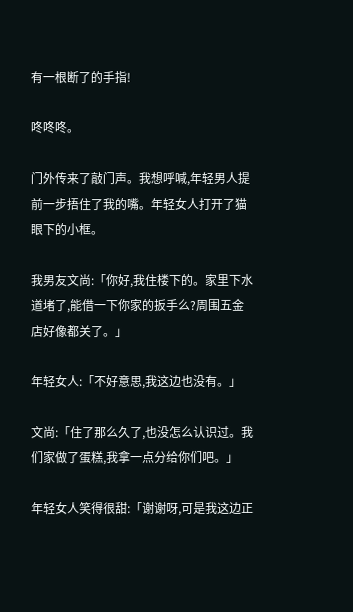有一根断了的手指!

咚咚咚。

门外传来了敲门声。我想呼喊,年轻男人提前一步捂住了我的嘴。年轻女人打开了猫眼下的小框。

我男友文尚:「你好,我住楼下的。家里下水道堵了,能借一下你家的扳手么?周围五金店好像都关了。」

年轻女人:「不好意思,我这边也没有。」

文尚:「住了那么久了,也没怎么认识过。我们家做了蛋糕,我拿一点分给你们吧。」

年轻女人笑得很甜:「谢谢呀,可是我这边正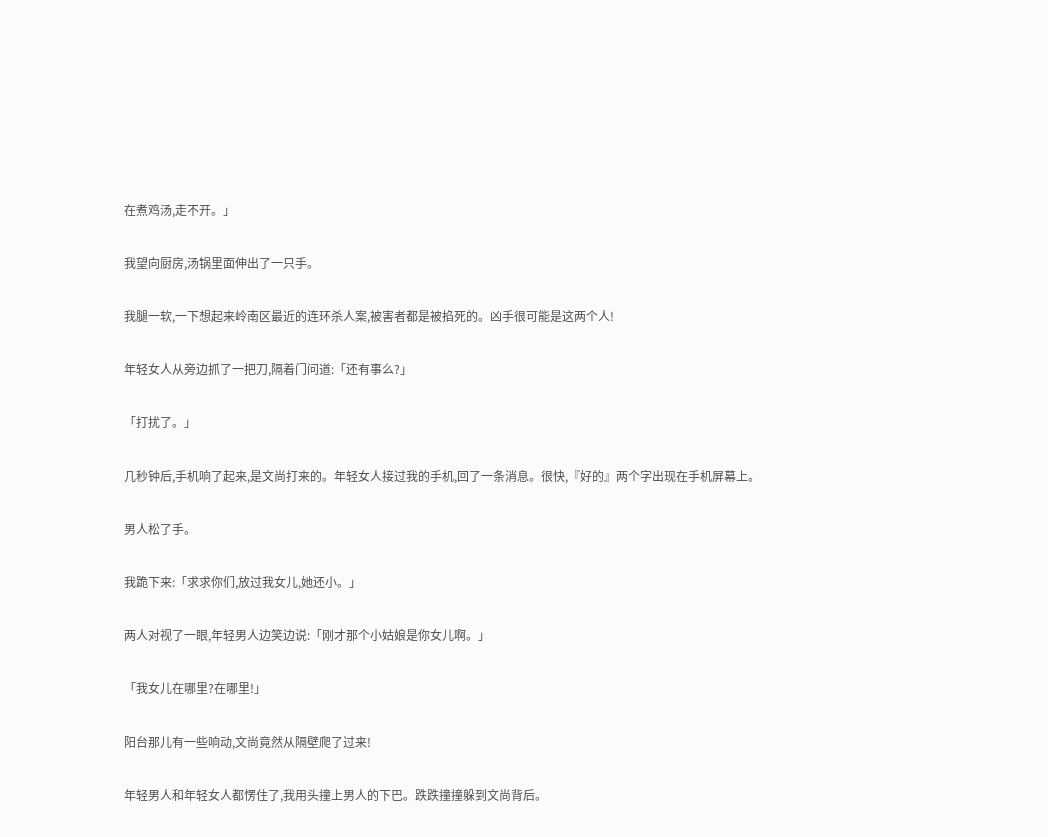在煮鸡汤,走不开。」

我望向厨房,汤锅里面伸出了一只手。

我腿一软,一下想起来岭南区最近的连环杀人案,被害者都是被掐死的。凶手很可能是这两个人!

年轻女人从旁边抓了一把刀,隔着门问道:「还有事么?」

「打扰了。」

几秒钟后,手机响了起来,是文尚打来的。年轻女人接过我的手机,回了一条消息。很快,『好的』两个字出现在手机屏幕上。

男人松了手。

我跪下来:「求求你们,放过我女儿,她还小。」

两人对视了一眼,年轻男人边笑边说:「刚才那个小姑娘是你女儿啊。」

「我女儿在哪里?在哪里!」

阳台那儿有一些响动,文尚竟然从隔壁爬了过来!

年轻男人和年轻女人都愣住了,我用头撞上男人的下巴。跌跌撞撞躲到文尚背后。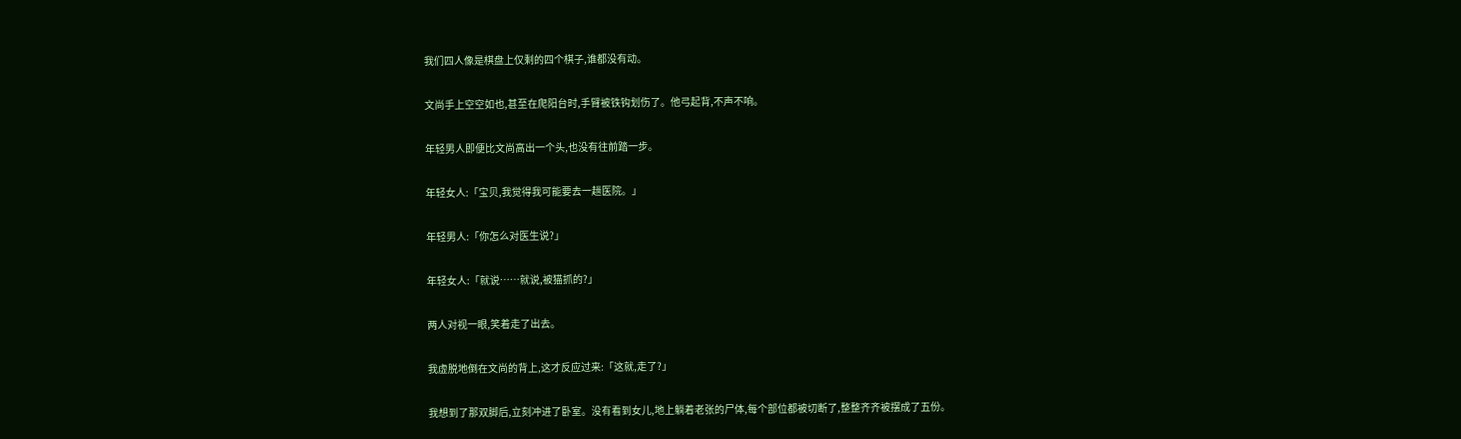我们四人像是棋盘上仅剩的四个棋子,谁都没有动。

文尚手上空空如也,甚至在爬阳台时,手臂被铁钩划伤了。他弓起背,不声不响。

年轻男人即便比文尚高出一个头,也没有往前踏一步。

年轻女人:「宝贝,我觉得我可能要去一趟医院。」

年轻男人:「你怎么对医生说?」

年轻女人:「就说……就说,被猫抓的?」

两人对视一眼,笑着走了出去。

我虚脱地倒在文尚的背上,这才反应过来:「这就,走了?」

我想到了那双脚后,立刻冲进了卧室。没有看到女儿,地上躺着老张的尸体,每个部位都被切断了,整整齐齐被摆成了五份。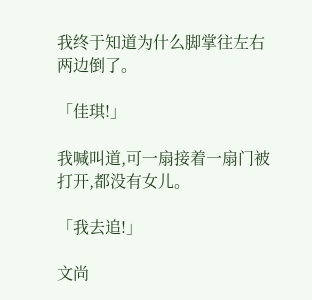我终于知道为什么脚掌往左右两边倒了。

「佳琪!」

我喊叫道,可一扇接着一扇门被打开,都没有女儿。

「我去追!」

文尚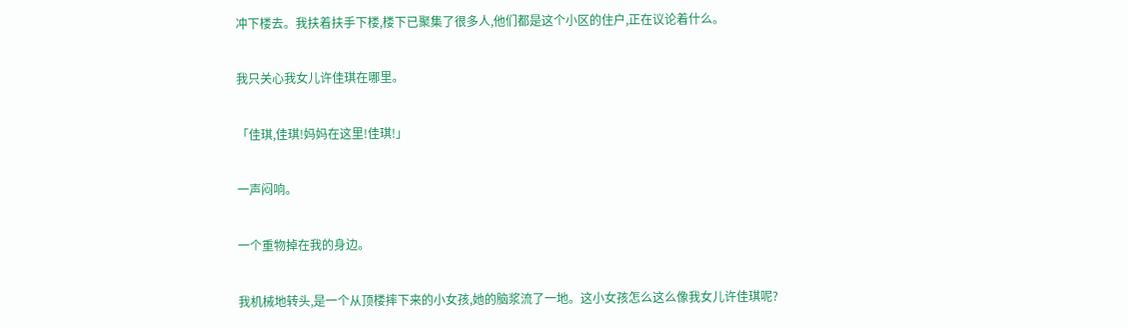冲下楼去。我扶着扶手下楼,楼下已聚集了很多人,他们都是这个小区的住户,正在议论着什么。

我只关心我女儿许佳琪在哪里。

「佳琪,佳琪!妈妈在这里!佳琪!」

一声闷响。

一个重物掉在我的身边。

我机械地转头,是一个从顶楼摔下来的小女孩,她的脑浆流了一地。这小女孩怎么这么像我女儿许佳琪呢?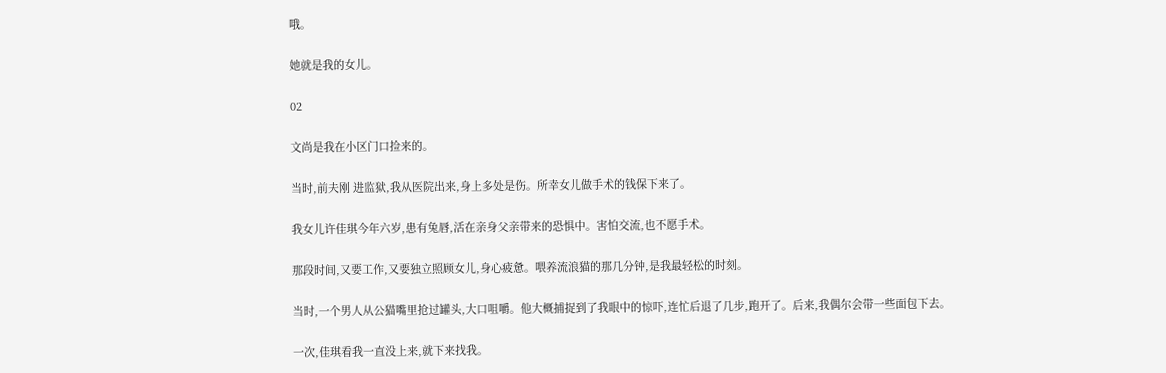哦。

她就是我的女儿。

02

文尚是我在小区门口捡来的。

当时,前夫刚 进监狱,我从医院出来,身上多处是伤。所幸女儿做手术的钱保下来了。

我女儿许佳琪今年六岁,患有兔唇,活在亲身父亲带来的恐惧中。害怕交流,也不愿手术。

那段时间,又要工作,又要独立照顾女儿,身心疲惫。喂养流浪猫的那几分钟,是我最轻松的时刻。

当时,一个男人从公猫嘴里抢过罐头,大口咀嚼。他大概捕捉到了我眼中的惊吓,连忙后退了几步,跑开了。后来,我偶尔会带一些面包下去。

一次,佳琪看我一直没上来,就下来找我。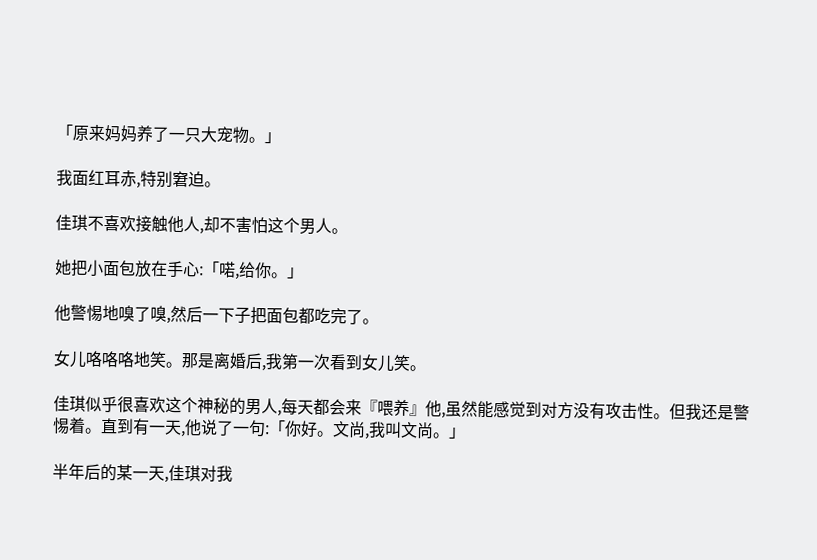「原来妈妈养了一只大宠物。」

我面红耳赤,特别窘迫。

佳琪不喜欢接触他人,却不害怕这个男人。

她把小面包放在手心:「喏,给你。」

他警惕地嗅了嗅,然后一下子把面包都吃完了。

女儿咯咯咯地笑。那是离婚后,我第一次看到女儿笑。

佳琪似乎很喜欢这个神秘的男人,每天都会来『喂养』他,虽然能感觉到对方没有攻击性。但我还是警惕着。直到有一天,他说了一句:「你好。文尚,我叫文尚。」

半年后的某一天,佳琪对我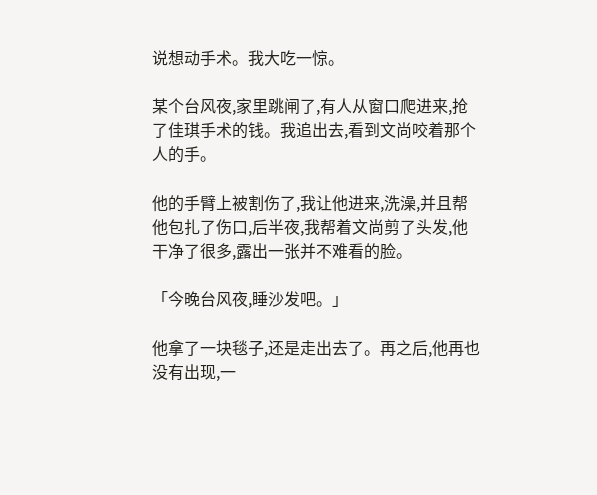说想动手术。我大吃一惊。

某个台风夜,家里跳闸了,有人从窗口爬进来,抢了佳琪手术的钱。我追出去,看到文尚咬着那个人的手。

他的手臂上被割伤了,我让他进来,洗澡,并且帮他包扎了伤口,后半夜,我帮着文尚剪了头发,他干净了很多,露出一张并不难看的脸。

「今晚台风夜,睡沙发吧。」

他拿了一块毯子,还是走出去了。再之后,他再也没有出现,一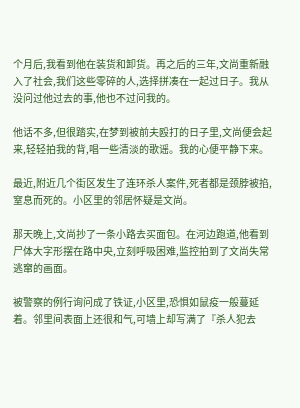个月后,我看到他在装货和卸货。再之后的三年,文尚重新融入了社会,我们这些零碎的人,选择拼凑在一起过日子。我从没问过他过去的事,他也不过问我的。

他话不多,但很踏实,在梦到被前夫殴打的日子里,文尚便会起来,轻轻拍我的背,唱一些清淡的歌谣。我的心便平静下来。

最近,附近几个街区发生了连环杀人案件,死者都是颈脖被掐,窒息而死的。小区里的邻居怀疑是文尚。

那天晚上,文尚抄了一条小路去买面包。在河边跑道,他看到尸体大字形摆在路中央,立刻呼吸困难,监控拍到了文尚失常逃窜的画面。

被警察的例行询问成了铁证,小区里,恐惧如鼠疫一般蔓延着。邻里间表面上还很和气,可墙上却写满了『杀人犯去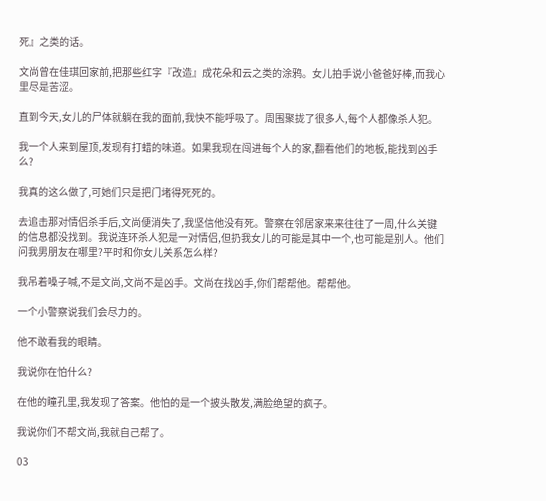死』之类的话。

文尚曾在佳琪回家前,把那些红字『改造』成花朵和云之类的涂鸦。女儿拍手说小爸爸好棒,而我心里尽是苦涩。

直到今天,女儿的尸体就躺在我的面前,我快不能呼吸了。周围聚拢了很多人,每个人都像杀人犯。

我一个人来到屋顶,发现有打蜡的味道。如果我现在闯进每个人的家,翻看他们的地板,能找到凶手么?

我真的这么做了,可她们只是把门堵得死死的。

去追击那对情侣杀手后,文尚便消失了,我坚信他没有死。警察在邻居家来来往往了一周,什么关键的信息都没找到。我说连环杀人犯是一对情侣,但扔我女儿的可能是其中一个,也可能是别人。他们问我男朋友在哪里?平时和你女儿关系怎么样?

我吊着嗓子喊,不是文尚,文尚不是凶手。文尚在找凶手,你们帮帮他。帮帮他。

一个小警察说我们会尽力的。

他不敢看我的眼睛。

我说你在怕什么?

在他的瞳孔里,我发现了答案。他怕的是一个披头散发,满脸绝望的疯子。

我说你们不帮文尚,我就自己帮了。

03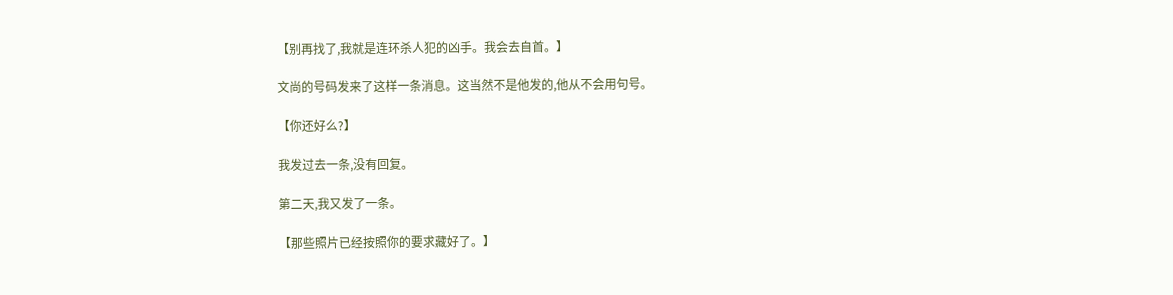【别再找了,我就是连环杀人犯的凶手。我会去自首。】

文尚的号码发来了这样一条消息。这当然不是他发的,他从不会用句号。

【你还好么?】

我发过去一条,没有回复。

第二天,我又发了一条。

【那些照片已经按照你的要求藏好了。】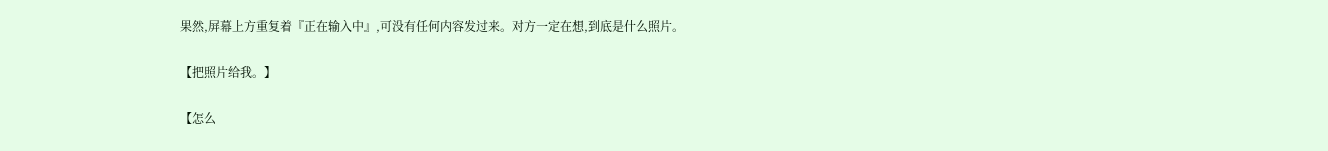果然,屏幕上方重复着『正在输入中』,可没有任何内容发过来。对方一定在想,到底是什么照片。

【把照片给我。】

【怎么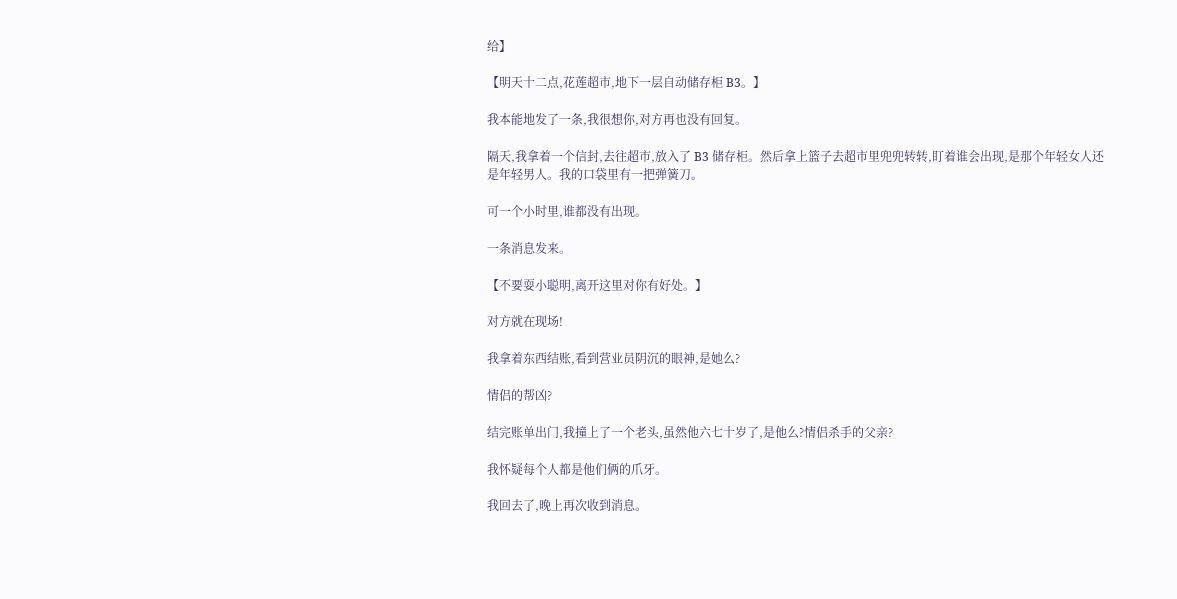给】

【明天十二点,花莲超市,地下一层自动储存柜 B3。】

我本能地发了一条,我很想你,对方再也没有回复。

隔天,我拿着一个信封,去往超市,放入了 B3 储存柜。然后拿上篮子去超市里兜兜转转,盯着谁会出现,是那个年轻女人还是年轻男人。我的口袋里有一把弹簧刀。

可一个小时里,谁都没有出现。

一条消息发来。

【不要耍小聪明,离开这里对你有好处。】

对方就在现场!

我拿着东西结账,看到营业员阴沉的眼神,是她么?

情侣的帮凶?

结完账单出门,我撞上了一个老头,虽然他六七十岁了,是他么?情侣杀手的父亲?

我怀疑每个人都是他们俩的爪牙。

我回去了,晚上再次收到消息。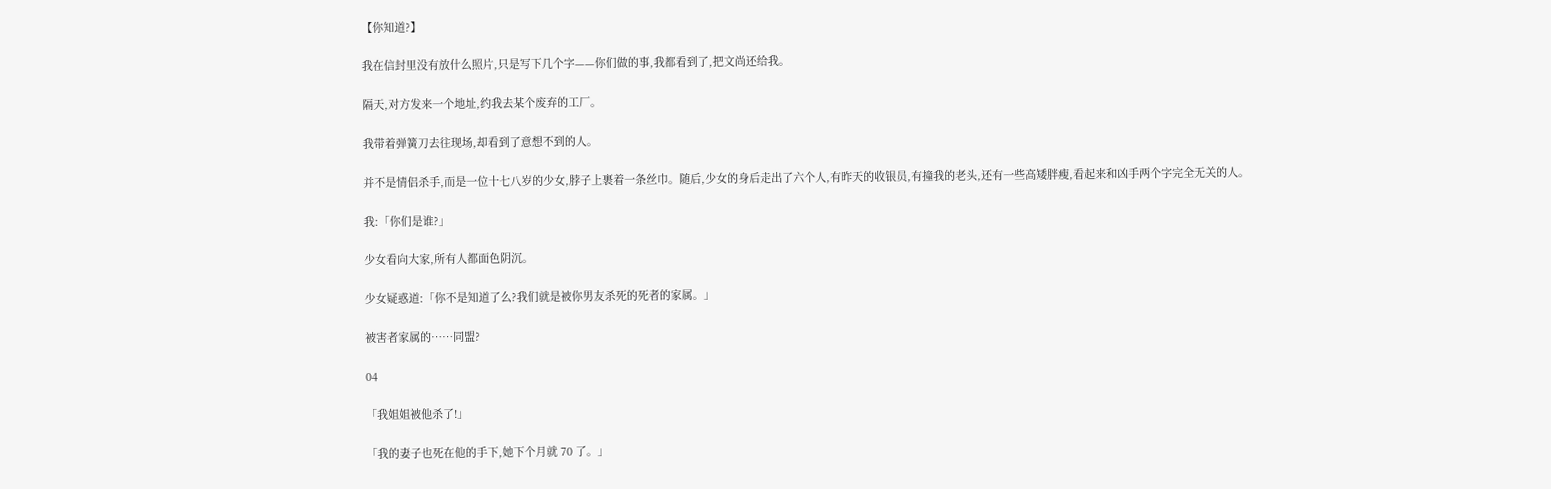【你知道?】

我在信封里没有放什么照片,只是写下几个字——你们做的事,我都看到了,把文尚还给我。

隔天,对方发来一个地址,约我去某个废弃的工厂。

我带着弹簧刀去往现场,却看到了意想不到的人。

并不是情侣杀手,而是一位十七八岁的少女,脖子上裹着一条丝巾。随后,少女的身后走出了六个人,有昨天的收银员,有撞我的老头,还有一些高矮胖瘦,看起来和凶手两个字完全无关的人。

我:「你们是谁?」

少女看向大家,所有人都面色阴沉。

少女疑惑道:「你不是知道了么?我们就是被你男友杀死的死者的家属。」

被害者家属的……同盟?

04

「我姐姐被他杀了!」

「我的妻子也死在他的手下,她下个月就 70 了。」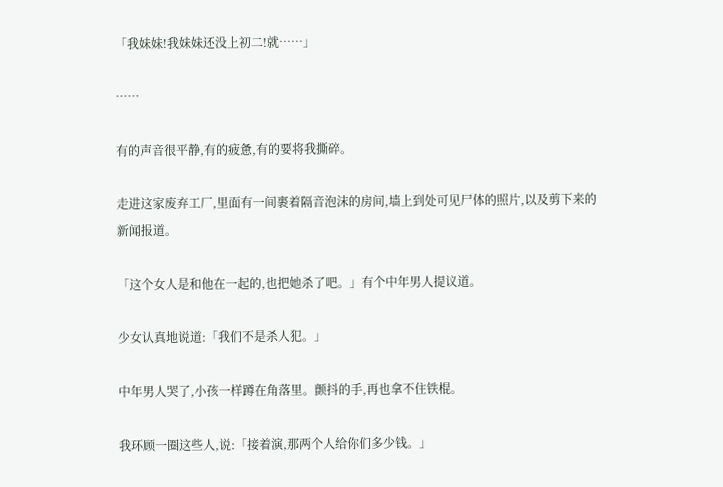「我妹妹!我妹妹还没上初二!就……」

……

有的声音很平静,有的疲惫,有的要将我撕碎。

走进这家废弃工厂,里面有一间裹着隔音泡沫的房间,墙上到处可见尸体的照片,以及剪下来的新闻报道。

「这个女人是和他在一起的,也把她杀了吧。」有个中年男人提议道。

少女认真地说道:「我们不是杀人犯。」

中年男人哭了,小孩一样蹲在角落里。颤抖的手,再也拿不住铁棍。

我环顾一圈这些人,说:「接着演,那两个人给你们多少钱。」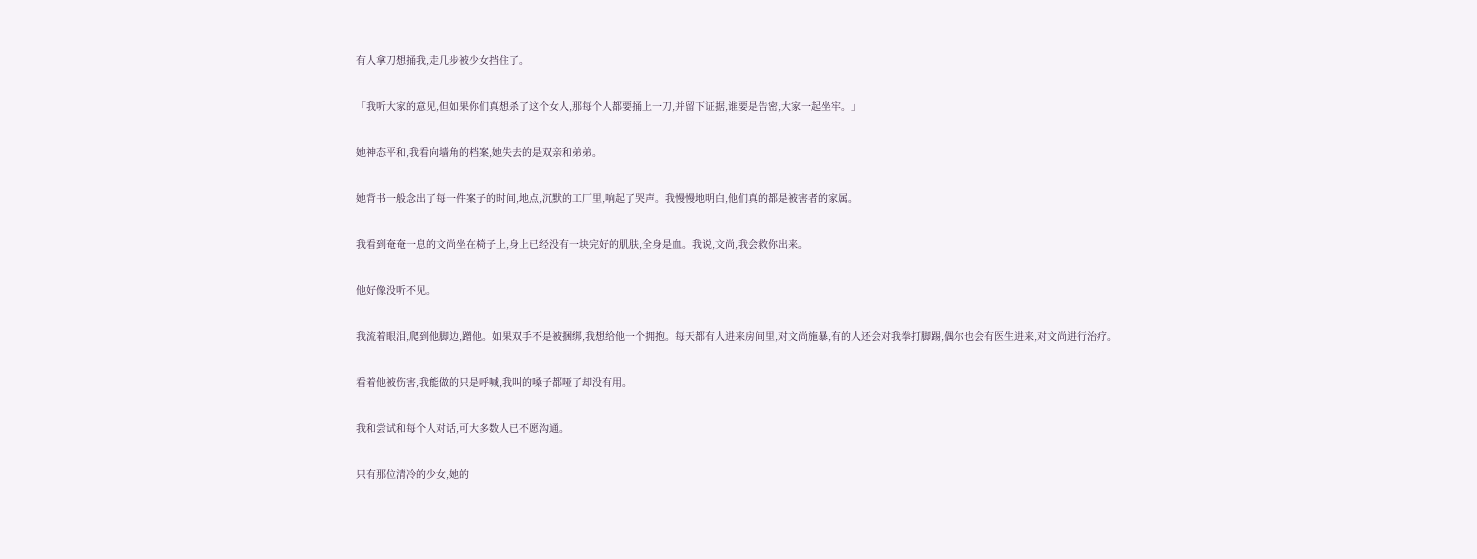有人拿刀想捅我,走几步被少女挡住了。

「我听大家的意见,但如果你们真想杀了这个女人,那每个人都要捅上一刀,并留下证据,谁要是告密,大家一起坐牢。」

她神态平和,我看向墙角的档案,她失去的是双亲和弟弟。

她背书一般念出了每一件案子的时间,地点,沉默的工厂里,响起了哭声。我慢慢地明白,他们真的都是被害者的家属。

我看到奄奄一息的文尚坐在椅子上,身上已经没有一块完好的肌肤,全身是血。我说,文尚,我会救你出来。

他好像没听不见。

我流着眼泪,爬到他脚边,蹭他。如果双手不是被捆绑,我想给他一个拥抱。每天都有人进来房间里,对文尚施暴,有的人还会对我拳打脚踢,偶尔也会有医生进来,对文尚进行治疗。

看着他被伤害,我能做的只是呼喊,我叫的嗓子都哑了却没有用。

我和尝试和每个人对话,可大多数人已不愿沟通。

只有那位清冷的少女,她的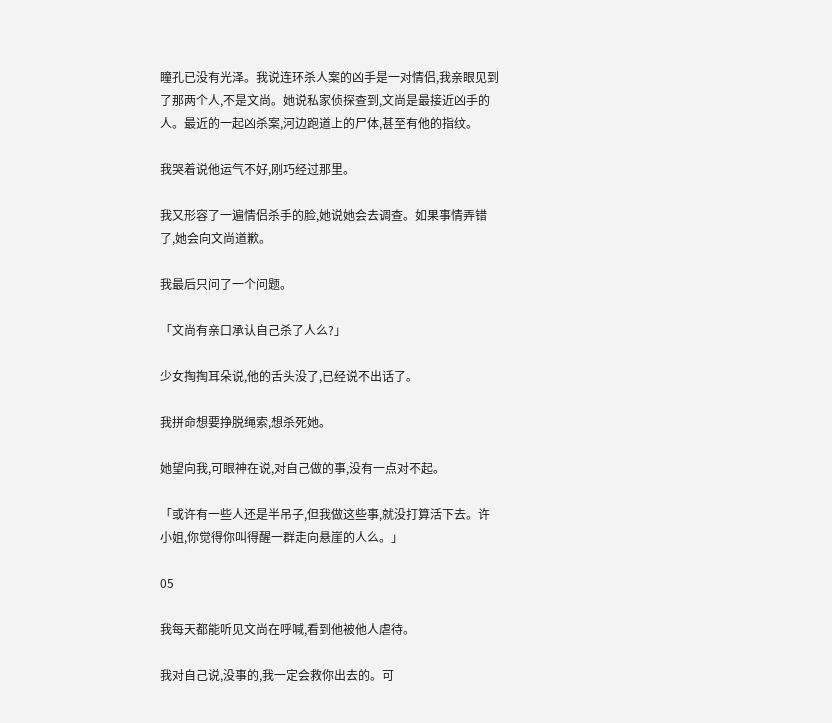瞳孔已没有光泽。我说连环杀人案的凶手是一对情侣,我亲眼见到了那两个人,不是文尚。她说私家侦探查到,文尚是最接近凶手的人。最近的一起凶杀案,河边跑道上的尸体,甚至有他的指纹。

我哭着说他运气不好,刚巧经过那里。

我又形容了一遍情侣杀手的脸,她说她会去调查。如果事情弄错了,她会向文尚道歉。

我最后只问了一个问题。

「文尚有亲口承认自己杀了人么?」

少女掏掏耳朵说,他的舌头没了,已经说不出话了。

我拼命想要挣脱绳索,想杀死她。

她望向我,可眼神在说,对自己做的事,没有一点对不起。

「或许有一些人还是半吊子,但我做这些事,就没打算活下去。许小姐,你觉得你叫得醒一群走向悬崖的人么。」

05

我每天都能听见文尚在呼喊,看到他被他人虐待。

我对自己说,没事的,我一定会救你出去的。可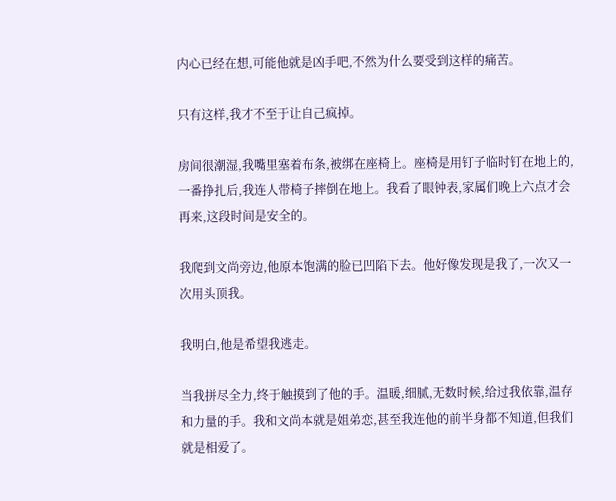内心已经在想,可能他就是凶手吧,不然为什么要受到这样的痛苦。

只有这样,我才不至于让自己疯掉。

房间很潮湿,我嘴里塞着布条,被绑在座椅上。座椅是用钉子临时钉在地上的,一番挣扎后,我连人带椅子摔倒在地上。我看了眼钟表,家属们晚上六点才会再来,这段时间是安全的。

我爬到文尚旁边,他原本饱满的脸已凹陷下去。他好像发现是我了,一次又一次用头顶我。

我明白,他是希望我逃走。

当我拼尽全力,终于触摸到了他的手。温暖,细腻,无数时候,给过我依靠,温存和力量的手。我和文尚本就是姐弟恋,甚至我连他的前半身都不知道,但我们就是相爱了。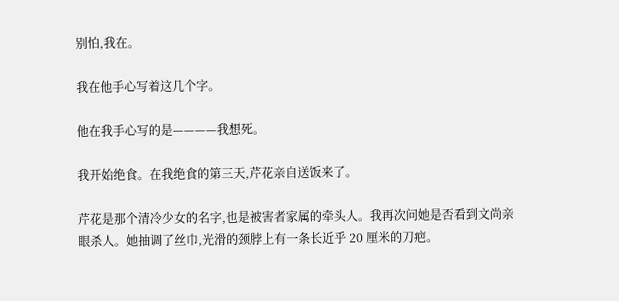别怕,我在。

我在他手心写着这几个字。

他在我手心写的是————我想死。

我开始绝食。在我绝食的第三天,芹花亲自送饭来了。

芹花是那个清冷少女的名字,也是被害者家属的牵头人。我再次问她是否看到文尚亲眼杀人。她抽调了丝巾,光滑的颈脖上有一条长近乎 20 厘米的刀疤。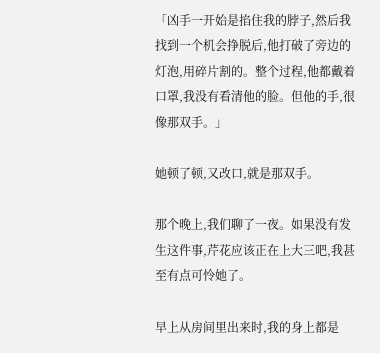「凶手一开始是掐住我的脖子,然后我找到一个机会挣脱后,他打破了旁边的灯泡,用碎片割的。整个过程,他都戴着口罩,我没有看清他的脸。但他的手,很像那双手。」

她顿了顿,又改口,就是那双手。

那个晚上,我们聊了一夜。如果没有发生这件事,芹花应该正在上大三吧,我甚至有点可怜她了。

早上从房间里出来时,我的身上都是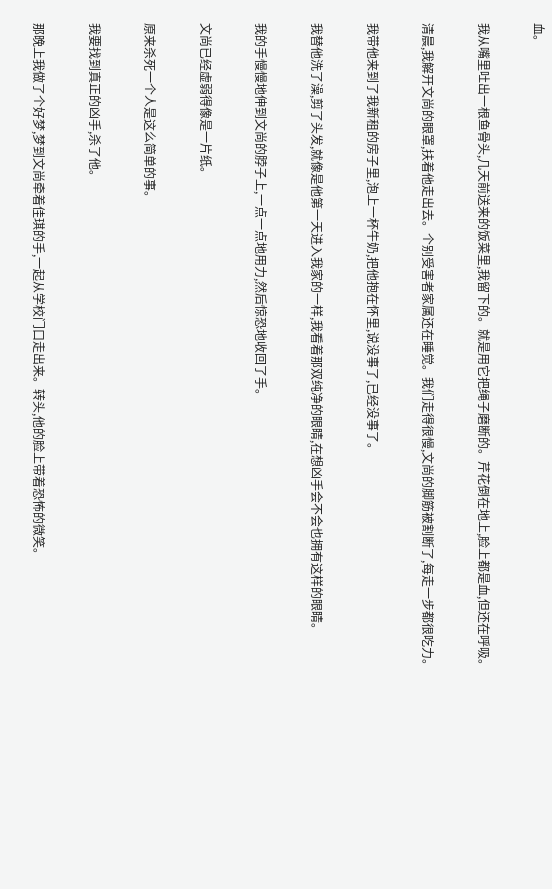血。

我从嘴里吐出一根鱼骨头,几天前送来的饭菜里,我留下的。就是用它把绳子磨断的。芹花倒在地上,脸上都是血,但还在呼吸。

清晨,我解开文尚的眼罩,扶着他走出去。个别受害者家属还在睡觉。我们走得很慢,文尚的脚筋被割断了,每走一步都很吃力。

我带他来到了我新租的房子里,泡上一杯牛奶,把他抱在怀里,说没事了,已经没事了。

我替他洗了澡,剪了头发,就像是他第一天进入我家的一样,我看着那双纯净的眼睛,在想凶手会不会也拥有这样的眼睛。

我的手慢慢地伸到文尚的脖子上,一点一点地用力,然后惊恐地收回了手。

文尚已经虚弱得像是一片纸。

原来杀死一个人是这么简单的事。

我要找到真正的凶手,杀了他。

那晚上我做了个好梦,梦到文尚牵着佳琪的手,一起从学校门口走出来。转头,他的脸上带着恐怖的微笑。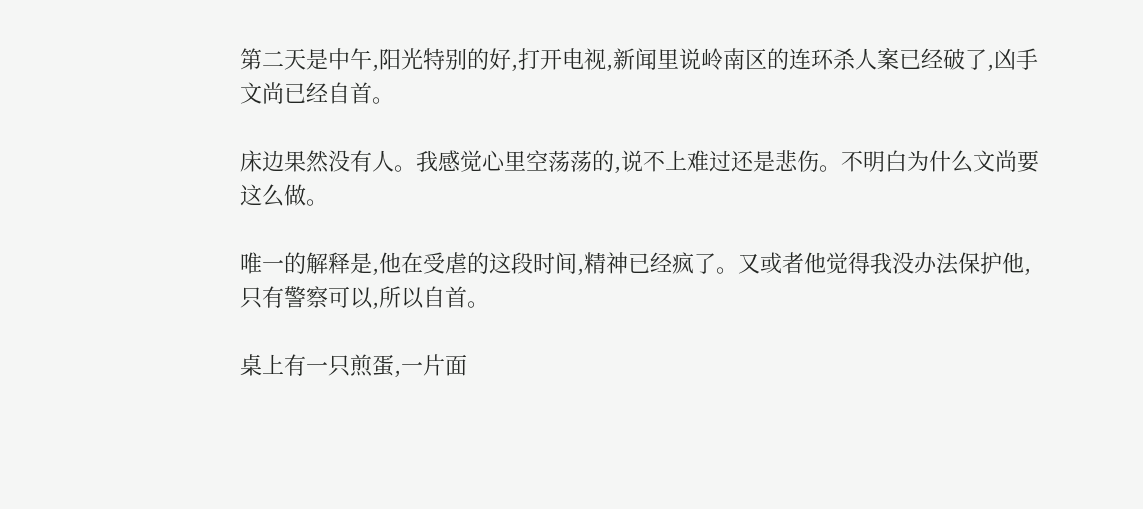第二天是中午,阳光特别的好,打开电视,新闻里说岭南区的连环杀人案已经破了,凶手文尚已经自首。

床边果然没有人。我感觉心里空荡荡的,说不上难过还是悲伤。不明白为什么文尚要这么做。

唯一的解释是,他在受虐的这段时间,精神已经疯了。又或者他觉得我没办法保护他,只有警察可以,所以自首。

桌上有一只煎蛋,一片面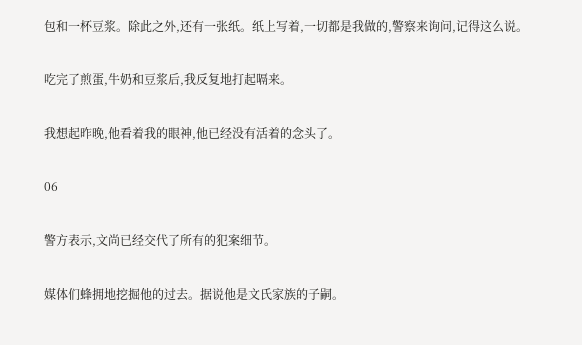包和一杯豆浆。除此之外,还有一张纸。纸上写着,一切都是我做的,警察来询问,记得这么说。

吃完了煎蛋,牛奶和豆浆后,我反复地打起嗝来。

我想起昨晚,他看着我的眼神,他已经没有活着的念头了。

06

警方表示,文尚已经交代了所有的犯案细节。

媒体们蜂拥地挖掘他的过去。据说他是文氏家族的子嗣。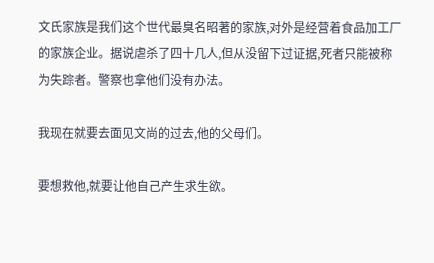文氏家族是我们这个世代最臭名昭著的家族,对外是经营着食品加工厂的家族企业。据说虐杀了四十几人,但从没留下过证据,死者只能被称为失踪者。警察也拿他们没有办法。

我现在就要去面见文尚的过去,他的父母们。

要想救他,就要让他自己产生求生欲。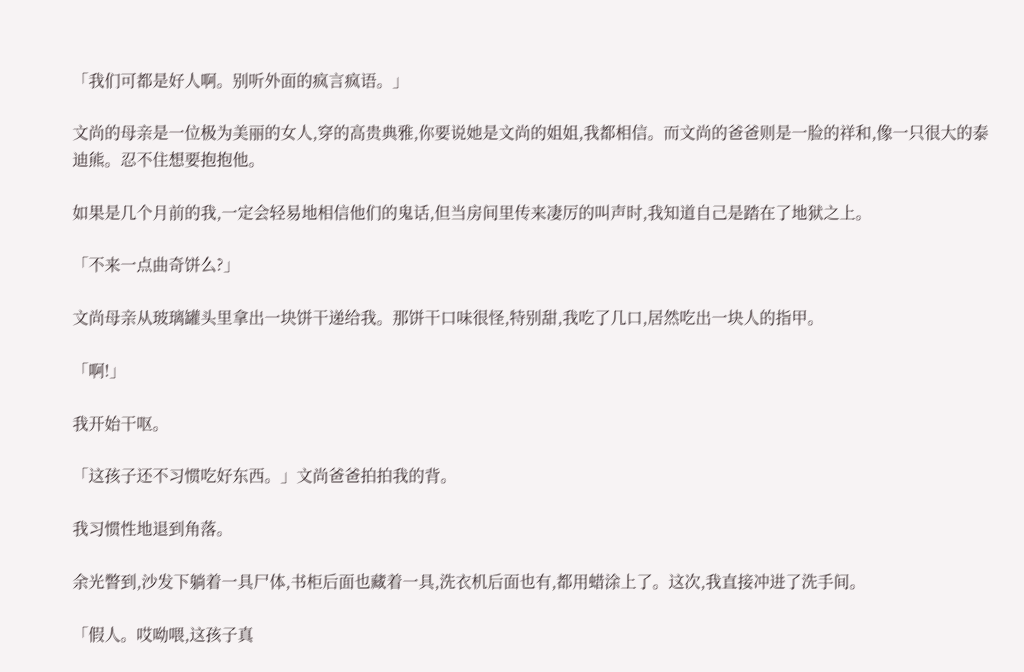「我们可都是好人啊。别听外面的疯言疯语。」

文尚的母亲是一位极为美丽的女人,穿的高贵典雅,你要说她是文尚的姐姐,我都相信。而文尚的爸爸则是一脸的祥和,像一只很大的泰迪熊。忍不住想要抱抱他。

如果是几个月前的我,一定会轻易地相信他们的鬼话,但当房间里传来凄厉的叫声时,我知道自己是踏在了地狱之上。

「不来一点曲奇饼么?」

文尚母亲从玻璃罐头里拿出一块饼干递给我。那饼干口味很怪,特别甜,我吃了几口,居然吃出一块人的指甲。

「啊!」

我开始干呕。

「这孩子还不习惯吃好东西。」文尚爸爸拍拍我的背。

我习惯性地退到角落。

余光瞥到,沙发下躺着一具尸体,书柜后面也藏着一具,洗衣机后面也有,都用蜡涂上了。这次,我直接冲进了洗手间。

「假人。哎呦喂,这孩子真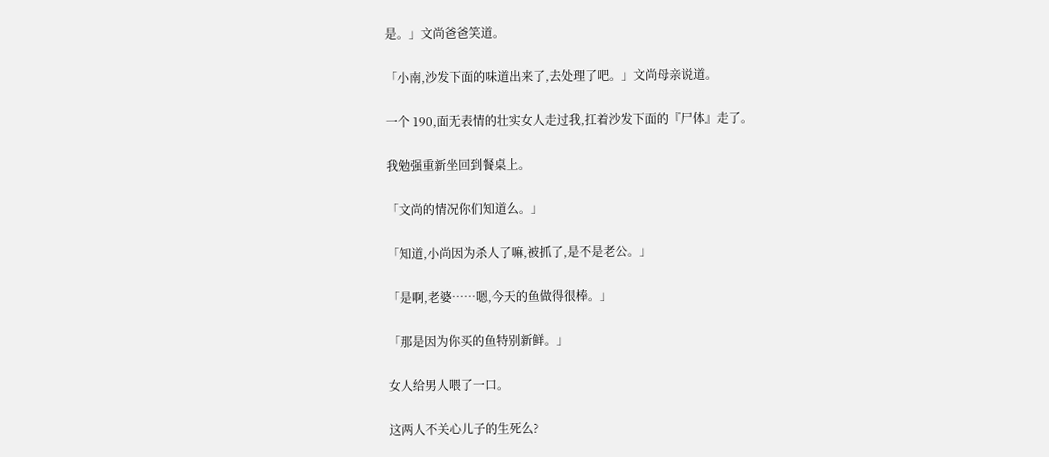是。」文尚爸爸笑道。

「小南,沙发下面的味道出来了,去处理了吧。」文尚母亲说道。

一个 190,面无表情的壮实女人走过我,扛着沙发下面的『尸体』走了。

我勉强重新坐回到餐桌上。

「文尚的情况你们知道么。」

「知道,小尚因为杀人了嘛,被抓了,是不是老公。」

「是啊,老婆……嗯,今天的鱼做得很棒。」

「那是因为你买的鱼特别新鲜。」

女人给男人喂了一口。

这两人不关心儿子的生死么?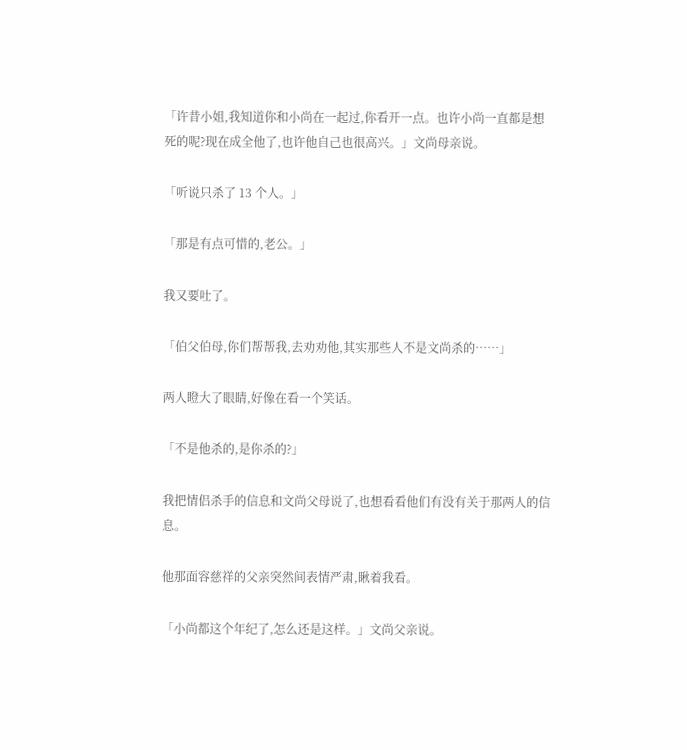「许昔小姐,我知道你和小尚在一起过,你看开一点。也许小尚一直都是想死的呢?现在成全他了,也许他自己也很高兴。」文尚母亲说。

「听说只杀了 13 个人。」

「那是有点可惜的,老公。」

我又要吐了。

「伯父伯母,你们帮帮我,去劝劝他,其实那些人不是文尚杀的……」

两人瞪大了眼睛,好像在看一个笑话。

「不是他杀的,是你杀的?」

我把情侣杀手的信息和文尚父母说了,也想看看他们有没有关于那两人的信息。

他那面容慈祥的父亲突然间表情严肃,瞅着我看。

「小尚都这个年纪了,怎么还是这样。」文尚父亲说。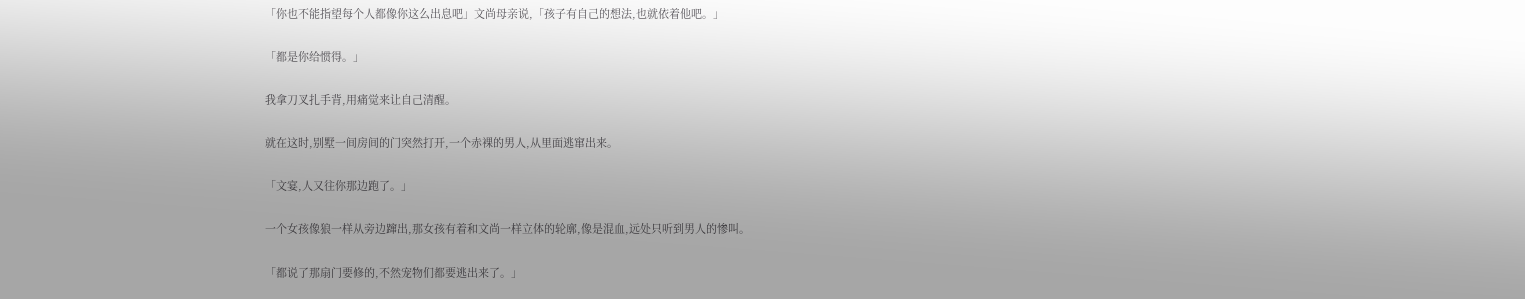「你也不能指望每个人都像你这么出息吧」文尚母亲说,「孩子有自己的想法,也就依着他吧。」

「都是你给惯得。」

我拿刀叉扎手背,用痛觉来让自己清醒。

就在这时,别墅一间房间的门突然打开,一个赤裸的男人,从里面逃窜出来。

「文宴,人又往你那边跑了。」

一个女孩像狼一样从旁边蹿出,那女孩有着和文尚一样立体的轮廓,像是混血,远处只听到男人的惨叫。

「都说了那扇门要修的,不然宠物们都要逃出来了。」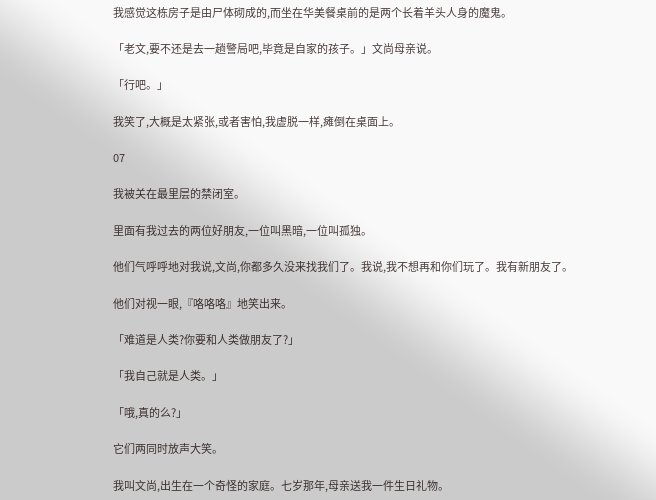我感觉这栋房子是由尸体砌成的,而坐在华美餐桌前的是两个长着羊头人身的魔鬼。

「老文,要不还是去一趟警局吧,毕竟是自家的孩子。」文尚母亲说。

「行吧。」

我笑了,大概是太紧张,或者害怕,我虚脱一样,瘫倒在桌面上。

07

我被关在最里层的禁闭室。

里面有我过去的两位好朋友,一位叫黑暗,一位叫孤独。

他们气呼呼地对我说,文尚,你都多久没来找我们了。我说,我不想再和你们玩了。我有新朋友了。

他们对视一眼,『咯咯咯』地笑出来。

「难道是人类?你要和人类做朋友了?」

「我自己就是人类。」

「哦,真的么?」

它们两同时放声大笑。

我叫文尚,出生在一个奇怪的家庭。七岁那年,母亲送我一件生日礼物。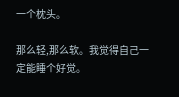一个枕头。

那么轻,那么软。我觉得自己一定能睡个好觉。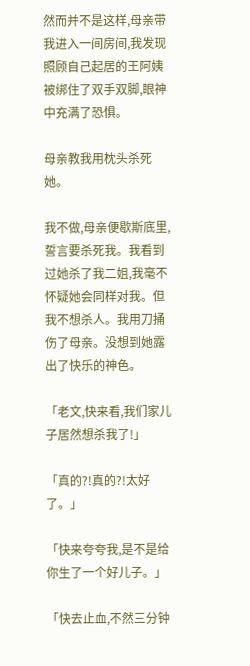然而并不是这样,母亲带我进入一间房间,我发现照顾自己起居的王阿姨被绑住了双手双脚,眼神中充满了恐惧。

母亲教我用枕头杀死她。

我不做,母亲便歇斯底里,誓言要杀死我。我看到过她杀了我二姐,我毫不怀疑她会同样对我。但我不想杀人。我用刀捅伤了母亲。没想到她露出了快乐的神色。

「老文,快来看,我们家儿子居然想杀我了!」

「真的?!真的?!太好了。」

「快来夸夸我,是不是给你生了一个好儿子。」

「快去止血,不然三分钟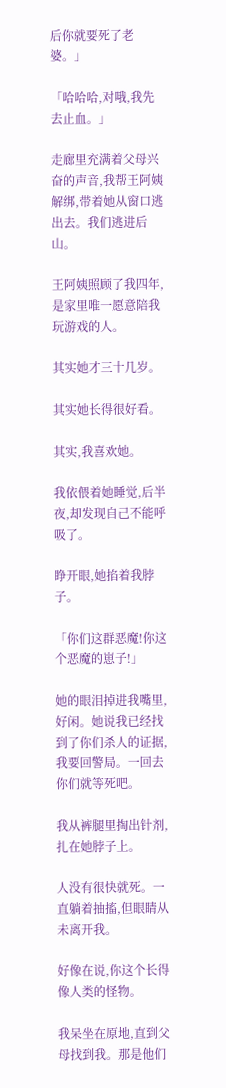后你就要死了老婆。」

「哈哈哈,对哦,我先去止血。」

走廊里充满着父母兴奋的声音,我帮王阿姨解绑,带着她从窗口逃出去。我们逃进后山。

王阿姨照顾了我四年,是家里唯一愿意陪我玩游戏的人。

其实她才三十几岁。

其实她长得很好看。

其实,我喜欢她。

我依偎着她睡觉,后半夜,却发现自己不能呼吸了。

睁开眼,她掐着我脖子。

「你们这群恶魔!你这个恶魔的崽子!」

她的眼泪掉进我嘴里,好闲。她说我已经找到了你们杀人的证据,我要回警局。一回去你们就等死吧。

我从裤腿里掏出针剂,扎在她脖子上。

人没有很快就死。一直躺着抽搐,但眼睛从未离开我。

好像在说,你这个长得像人类的怪物。

我呆坐在原地,直到父母找到我。那是他们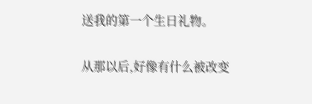送我的第一个生日礼物。

从那以后,好像有什么被改变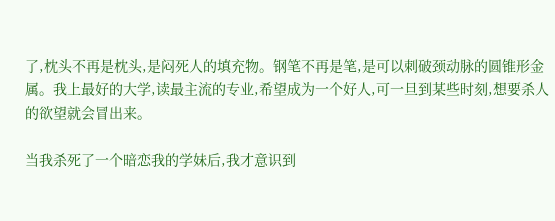了,枕头不再是枕头,是闷死人的填充物。钢笔不再是笔,是可以刺破颈动脉的圆锥形金属。我上最好的大学,读最主流的专业,希望成为一个好人,可一旦到某些时刻,想要杀人的欲望就会冒出来。

当我杀死了一个暗恋我的学妹后,我才意识到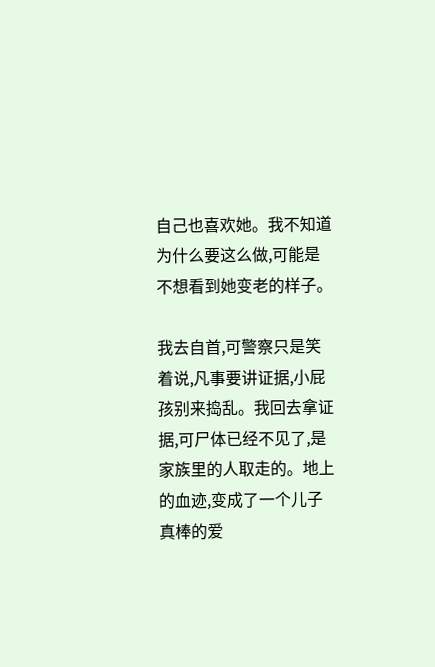自己也喜欢她。我不知道为什么要这么做,可能是不想看到她变老的样子。

我去自首,可警察只是笑着说,凡事要讲证据,小屁孩别来捣乱。我回去拿证据,可尸体已经不见了,是家族里的人取走的。地上的血迹,变成了一个儿子真棒的爱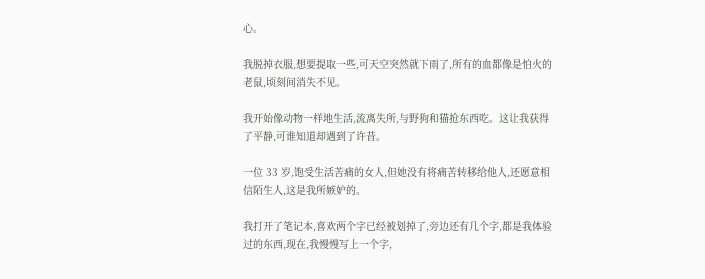心。

我脱掉衣服,想要提取一些,可天空突然就下雨了,所有的血都像是怕火的老鼠,顷刻间消失不见。

我开始像动物一样地生活,流离失所,与野狗和猫抢东西吃。这让我获得了平静,可谁知道却遇到了许昔。

一位 33 岁,饱受生活苦痛的女人,但她没有将痛苦转移给他人,还愿意相信陌生人,这是我所嫉妒的。

我打开了笔记本,喜欢两个字已经被划掉了,旁边还有几个字,都是我体验过的东西,现在,我慢慢写上一个字,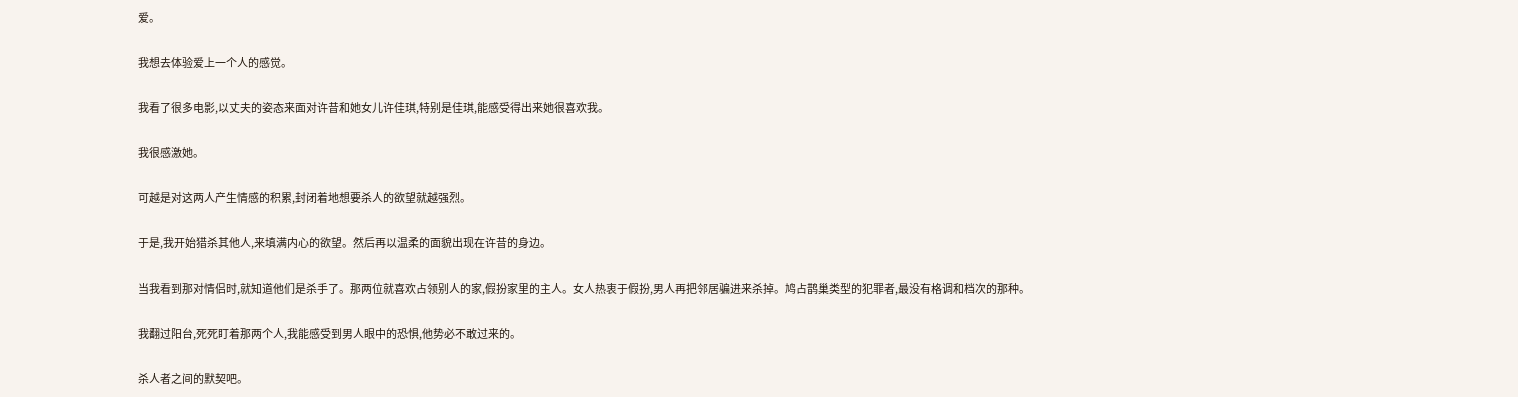爱。

我想去体验爱上一个人的感觉。

我看了很多电影,以丈夫的姿态来面对许昔和她女儿许佳琪,特别是佳琪,能感受得出来她很喜欢我。

我很感激她。

可越是对这两人产生情感的积累,封闭着地想要杀人的欲望就越强烈。

于是,我开始猎杀其他人,来填满内心的欲望。然后再以温柔的面貌出现在许昔的身边。

当我看到那对情侣时,就知道他们是杀手了。那两位就喜欢占领别人的家,假扮家里的主人。女人热衷于假扮,男人再把邻居骗进来杀掉。鸠占鹊巢类型的犯罪者,最没有格调和档次的那种。

我翻过阳台,死死盯着那两个人,我能感受到男人眼中的恐惧,他势必不敢过来的。

杀人者之间的默契吧。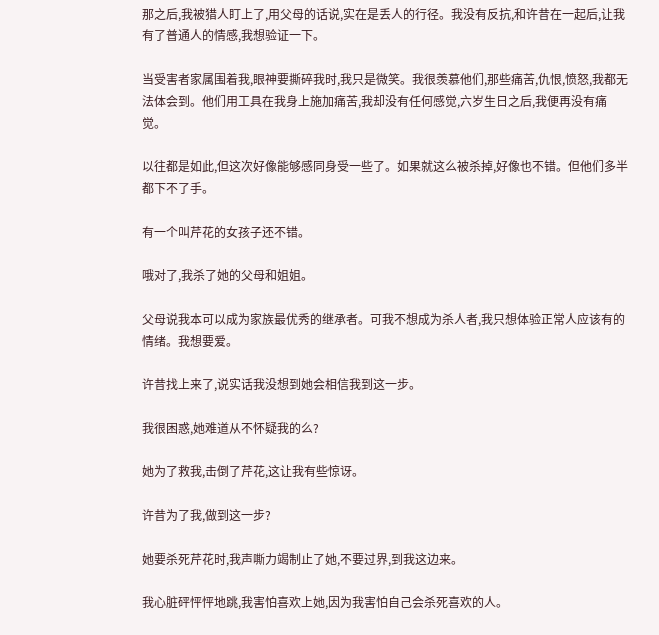那之后,我被猎人盯上了,用父母的话说,实在是丢人的行径。我没有反抗,和许昔在一起后,让我有了普通人的情感,我想验证一下。

当受害者家属围着我,眼神要撕碎我时,我只是微笑。我很羡慕他们,那些痛苦,仇恨,愤怒,我都无法体会到。他们用工具在我身上施加痛苦,我却没有任何感觉,六岁生日之后,我便再没有痛觉。

以往都是如此,但这次好像能够感同身受一些了。如果就这么被杀掉,好像也不错。但他们多半都下不了手。

有一个叫芹花的女孩子还不错。

哦对了,我杀了她的父母和姐姐。

父母说我本可以成为家族最优秀的继承者。可我不想成为杀人者,我只想体验正常人应该有的情绪。我想要爱。

许昔找上来了,说实话我没想到她会相信我到这一步。

我很困惑,她难道从不怀疑我的么?

她为了救我,击倒了芹花,这让我有些惊讶。

许昔为了我,做到这一步?

她要杀死芹花时,我声嘶力竭制止了她,不要过界,到我这边来。

我心脏砰怦怦地跳,我害怕喜欢上她,因为我害怕自己会杀死喜欢的人。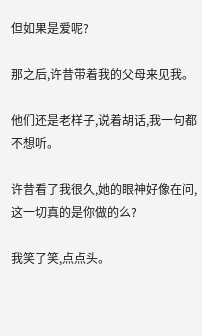但如果是爱呢?

那之后,许昔带着我的父母来见我。

他们还是老样子,说着胡话,我一句都不想听。

许昔看了我很久,她的眼神好像在问,这一切真的是你做的么?

我笑了笑,点点头。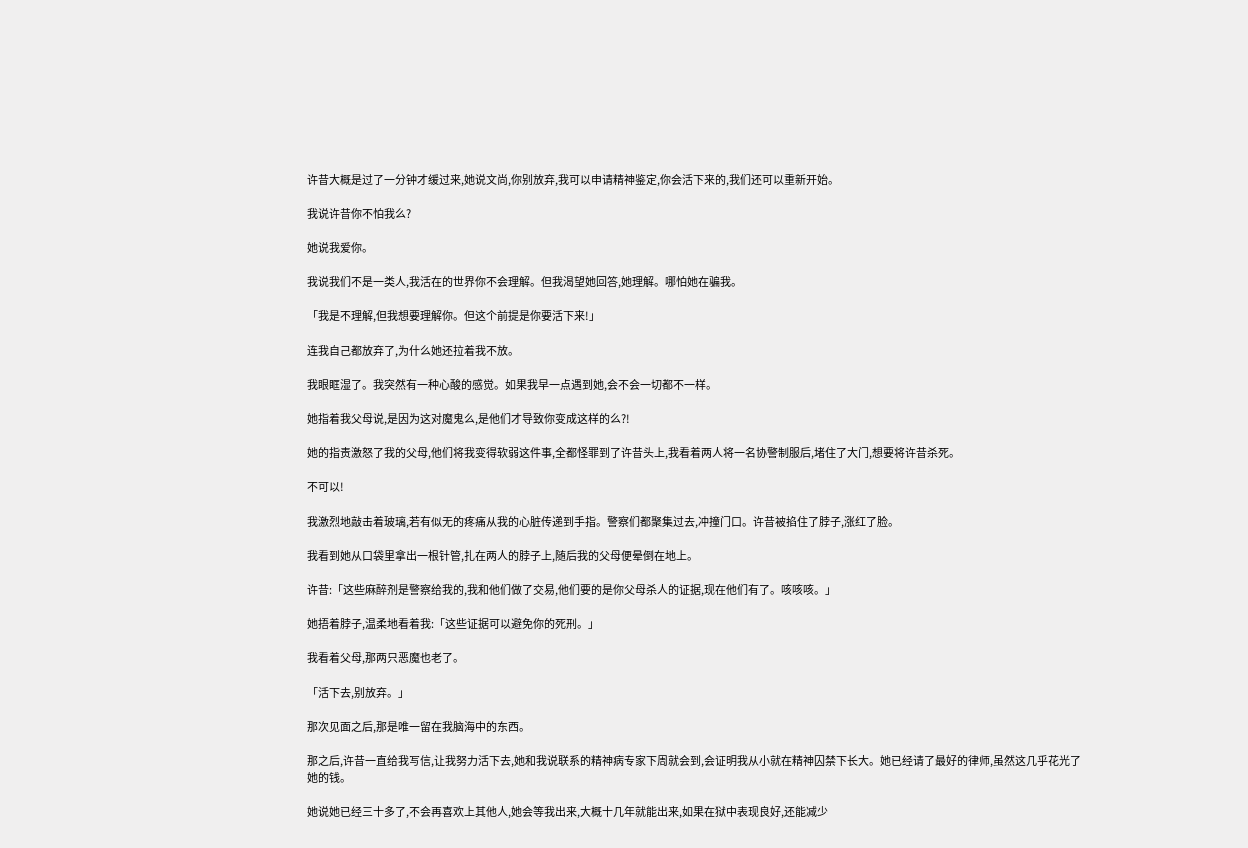许昔大概是过了一分钟才缓过来,她说文尚,你别放弃,我可以申请精神鉴定,你会活下来的,我们还可以重新开始。

我说许昔你不怕我么?

她说我爱你。

我说我们不是一类人,我活在的世界你不会理解。但我渴望她回答,她理解。哪怕她在骗我。

「我是不理解,但我想要理解你。但这个前提是你要活下来!」

连我自己都放弃了,为什么她还拉着我不放。

我眼眶湿了。我突然有一种心酸的感觉。如果我早一点遇到她,会不会一切都不一样。

她指着我父母说,是因为这对魔鬼么,是他们才导致你变成这样的么?!

她的指责激怒了我的父母,他们将我变得软弱这件事,全都怪罪到了许昔头上,我看着两人将一名协警制服后,堵住了大门,想要将许昔杀死。

不可以!

我激烈地敲击着玻璃,若有似无的疼痛从我的心脏传递到手指。警察们都聚集过去,冲撞门口。许昔被掐住了脖子,涨红了脸。

我看到她从口袋里拿出一根针管,扎在两人的脖子上,随后我的父母便晕倒在地上。

许昔:「这些麻醉剂是警察给我的,我和他们做了交易,他们要的是你父母杀人的证据,现在他们有了。咳咳咳。」

她捂着脖子,温柔地看着我:「这些证据可以避免你的死刑。」

我看着父母,那两只恶魔也老了。

「活下去,别放弃。」

那次见面之后,那是唯一留在我脑海中的东西。

那之后,许昔一直给我写信,让我努力活下去,她和我说联系的精神病专家下周就会到,会证明我从小就在精神囚禁下长大。她已经请了最好的律师,虽然这几乎花光了她的钱。

她说她已经三十多了,不会再喜欢上其他人,她会等我出来,大概十几年就能出来,如果在狱中表现良好,还能减少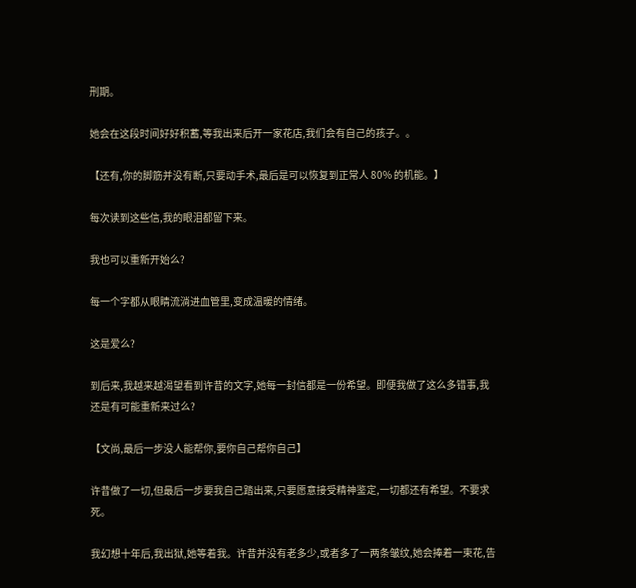刑期。

她会在这段时间好好积蓄,等我出来后开一家花店,我们会有自己的孩子。。

【还有,你的脚筋并没有断,只要动手术,最后是可以恢复到正常人 80% 的机能。】

每次读到这些信,我的眼泪都留下来。

我也可以重新开始么?

每一个字都从眼睛流淌进血管里,变成温暖的情绪。

这是爱么?

到后来,我越来越渴望看到许昔的文字,她每一封信都是一份希望。即便我做了这么多错事,我还是有可能重新来过么?

【文尚,最后一步没人能帮你,要你自己帮你自己】

许昔做了一切,但最后一步要我自己踏出来,只要愿意接受精神鉴定,一切都还有希望。不要求死。

我幻想十年后,我出狱,她等着我。许昔并没有老多少,或者多了一两条皱纹,她会捧着一束花,告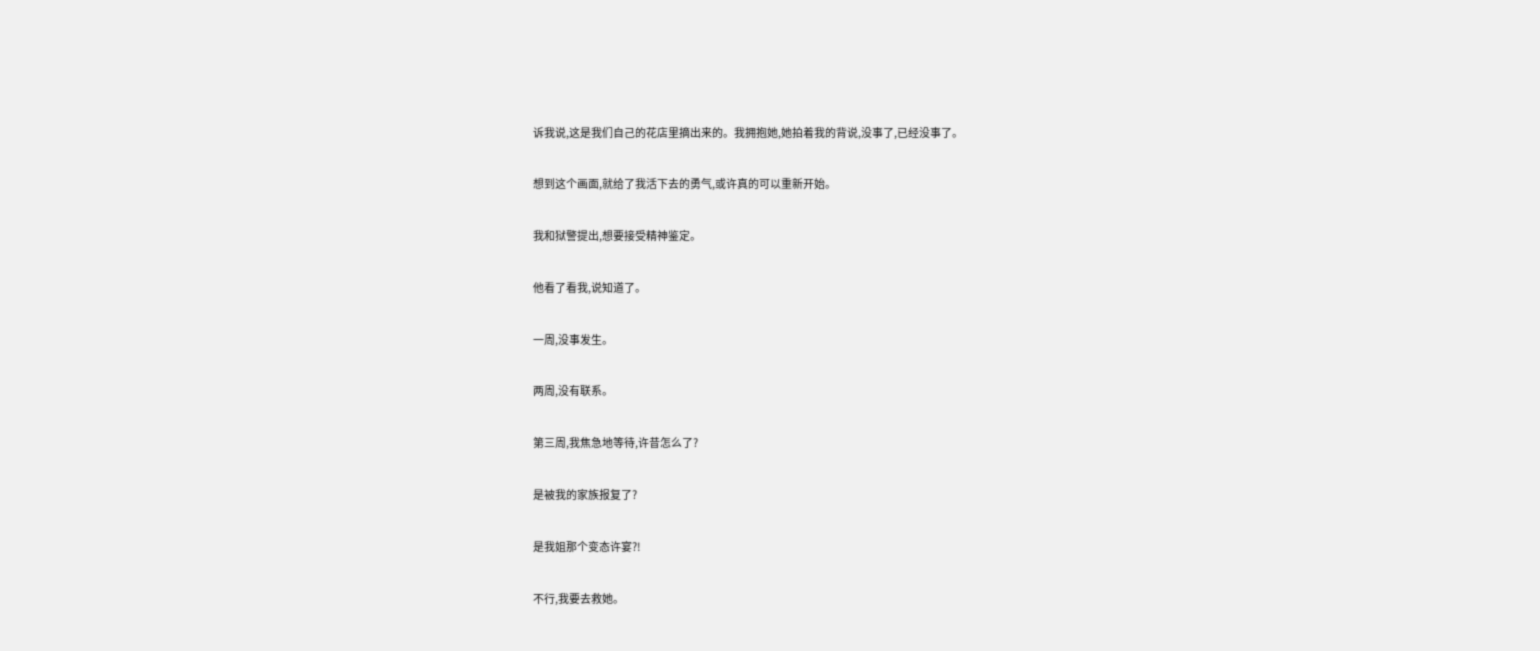诉我说,这是我们自己的花店里摘出来的。我拥抱她,她拍着我的背说,没事了,已经没事了。

想到这个画面,就给了我活下去的勇气,或许真的可以重新开始。

我和狱警提出,想要接受精神鉴定。

他看了看我,说知道了。

一周,没事发生。

两周,没有联系。

第三周,我焦急地等待,许昔怎么了?

是被我的家族报复了?

是我姐那个变态许宴?!

不行,我要去救她。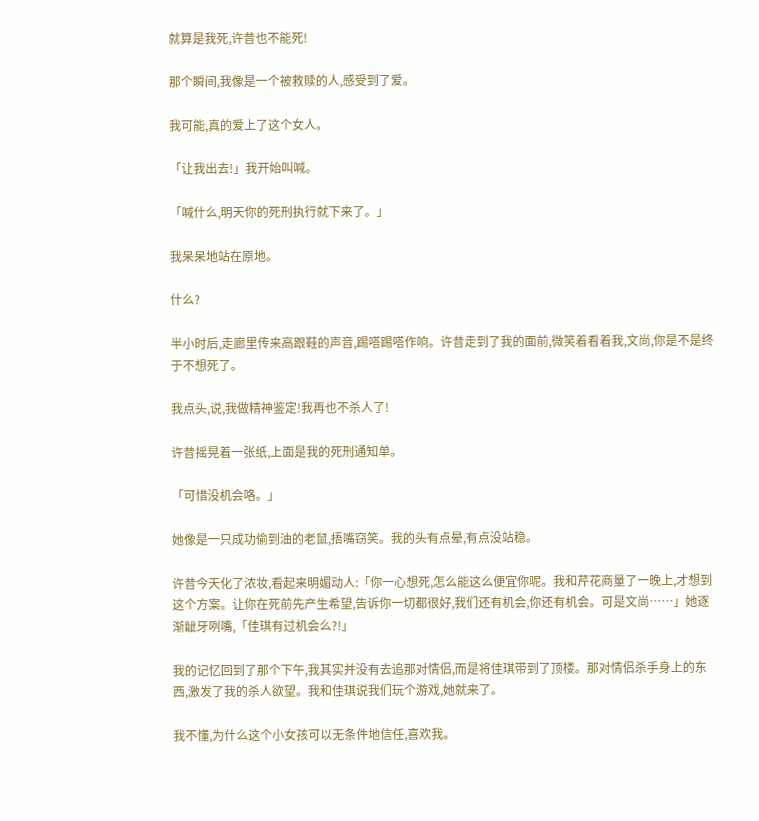就算是我死,许昔也不能死!

那个瞬间,我像是一个被救赎的人,感受到了爱。

我可能,真的爱上了这个女人。

「让我出去!」我开始叫喊。

「喊什么,明天你的死刑执行就下来了。」

我呆呆地站在原地。

什么?

半小时后,走廊里传来高跟鞋的声音,踢嗒踢嗒作响。许昔走到了我的面前,微笑着看着我,文尚,你是不是终于不想死了。

我点头,说,我做精神鉴定!我再也不杀人了!

许昔摇晃着一张纸,上面是我的死刑通知单。

「可惜没机会咯。」

她像是一只成功偷到油的老鼠,捂嘴窃笑。我的头有点晕,有点没站稳。

许昔今天化了浓妆,看起来明媚动人:「你一心想死,怎么能这么便宜你呢。我和芹花商量了一晚上,才想到这个方案。让你在死前先产生希望,告诉你一切都很好,我们还有机会,你还有机会。可是文尚……」她逐渐龇牙咧嘴,「佳琪有过机会么?!」

我的记忆回到了那个下午,我其实并没有去追那对情侣,而是将佳琪带到了顶楼。那对情侣杀手身上的东西,激发了我的杀人欲望。我和佳琪说我们玩个游戏,她就来了。

我不懂,为什么这个小女孩可以无条件地信任,喜欢我。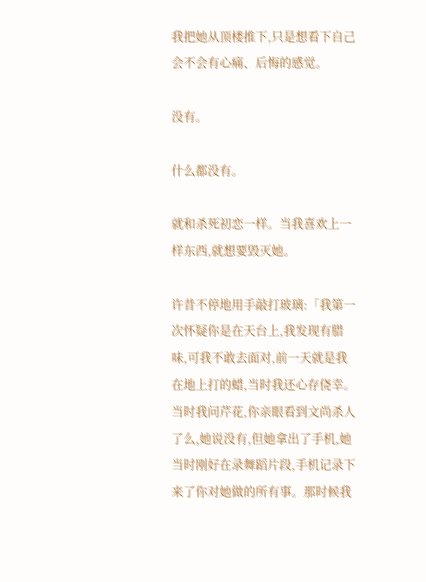我把她从顶楼推下,只是想看下自己会不会有心痛、后悔的感觉。

没有。

什么都没有。

就和杀死初恋一样。当我喜欢上一样东西,就想要毁灭她。

许昔不停地用手敲打玻璃:「我第一次怀疑你是在天台上,我发现有腊味,可我不敢去面对,前一天就是我在地上打的蜡,当时我还心存侥幸。当时我问芹花,你亲眼看到文尚杀人了么,她说没有,但她拿出了手机,她当时刚好在录舞蹈片段,手机记录下来了你对她做的所有事。那时候我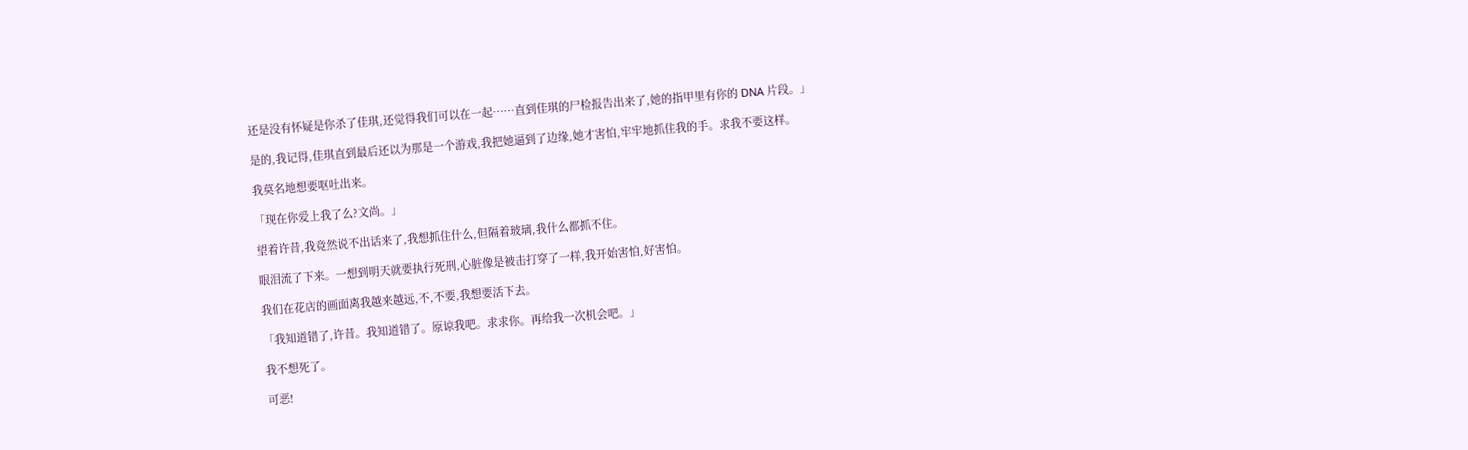还是没有怀疑是你杀了佳琪,还觉得我们可以在一起……直到佳琪的尸检报告出来了,她的指甲里有你的 DNA 片段。」

是的,我记得,佳琪直到最后还以为那是一个游戏,我把她逼到了边缘,她才害怕,牢牢地抓住我的手。求我不要这样。

我莫名地想要呕吐出来。

「现在你爱上我了么?文尚。」

望着许昔,我竟然说不出话来了,我想抓住什么,但隔着玻璃,我什么都抓不住。

眼泪流了下来。一想到明天就要执行死刑,心脏像是被击打穿了一样,我开始害怕,好害怕。

我们在花店的画面离我越来越远,不,不要,我想要活下去。

「我知道错了,许昔。我知道错了。原谅我吧。求求你。再给我一次机会吧。」

我不想死了。

可恶!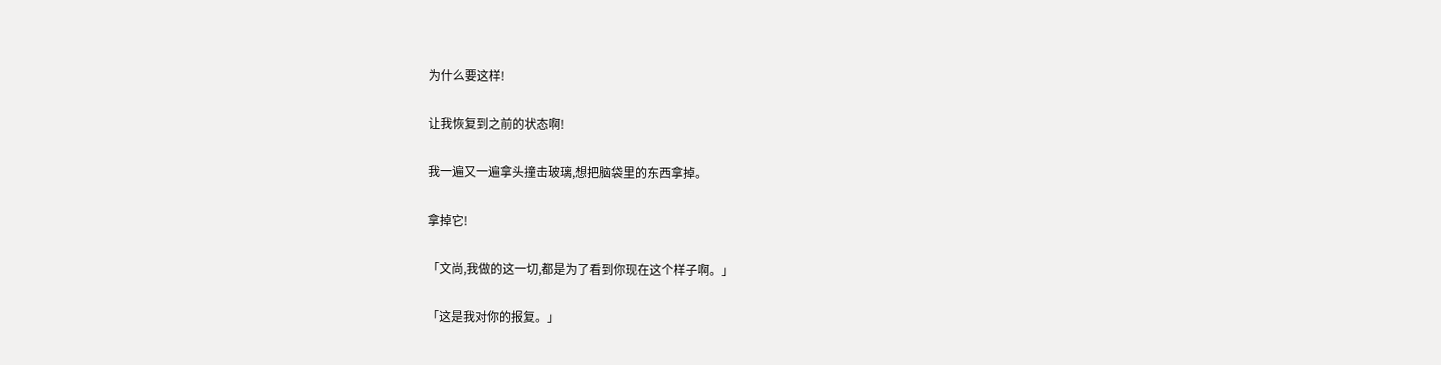为什么要这样!

让我恢复到之前的状态啊!

我一遍又一遍拿头撞击玻璃,想把脑袋里的东西拿掉。

拿掉它!

「文尚,我做的这一切,都是为了看到你现在这个样子啊。」

「这是我对你的报复。」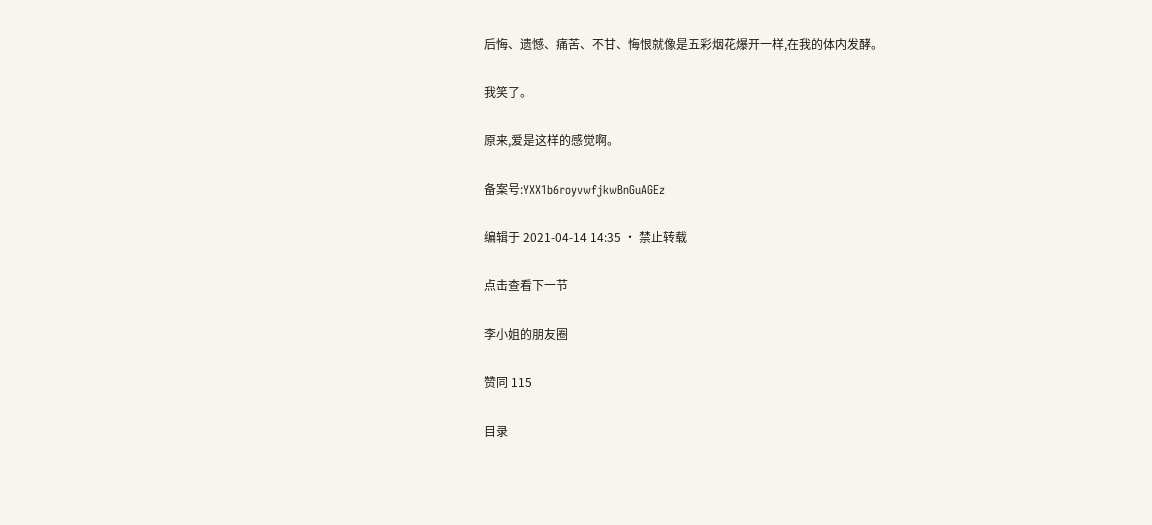后悔、遗憾、痛苦、不甘、悔恨就像是五彩烟花爆开一样,在我的体内发酵。

我笑了。

原来,爱是这样的感觉啊。

备案号:YXX1b6royvwfjkwBnGuAGEz

编辑于 2021-04-14 14:35 · 禁止转载

点击查看下一节

李小姐的朋友圈

赞同 115

目录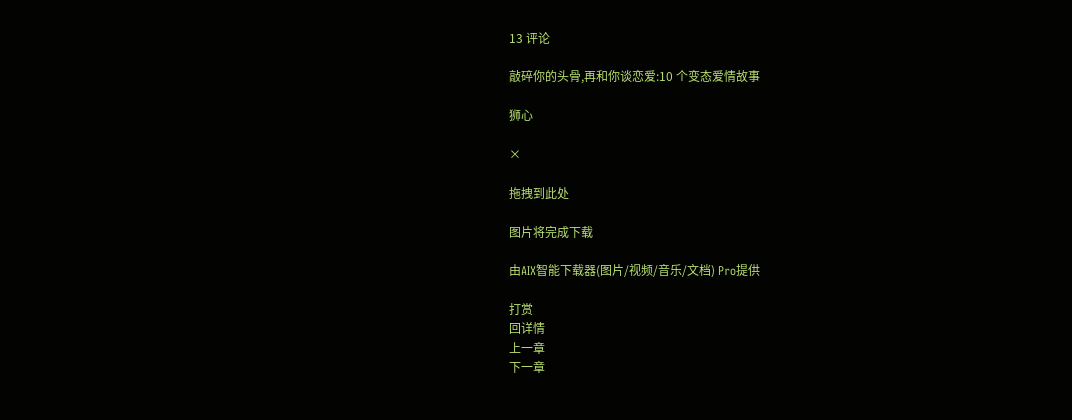13 评论

敲碎你的头骨,再和你谈恋爱:10 个变态爱情故事

狮心

×

拖拽到此处

图片将完成下载

由AIX智能下载器(图片/视频/音乐/文档) Pro提供

打赏
回详情
上一章
下一章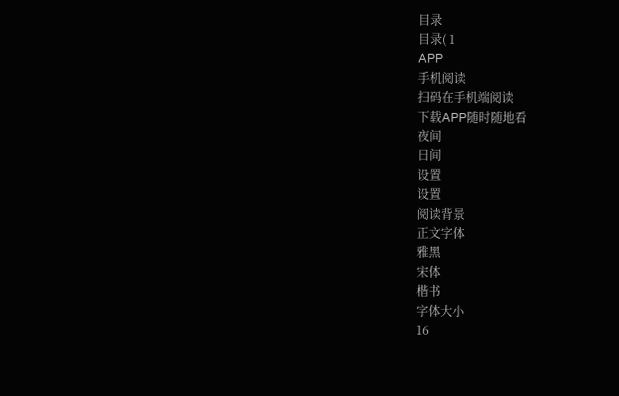目录
目录( 1
APP
手机阅读
扫码在手机端阅读
下载APP随时随地看
夜间
日间
设置
设置
阅读背景
正文字体
雅黑
宋体
楷书
字体大小
16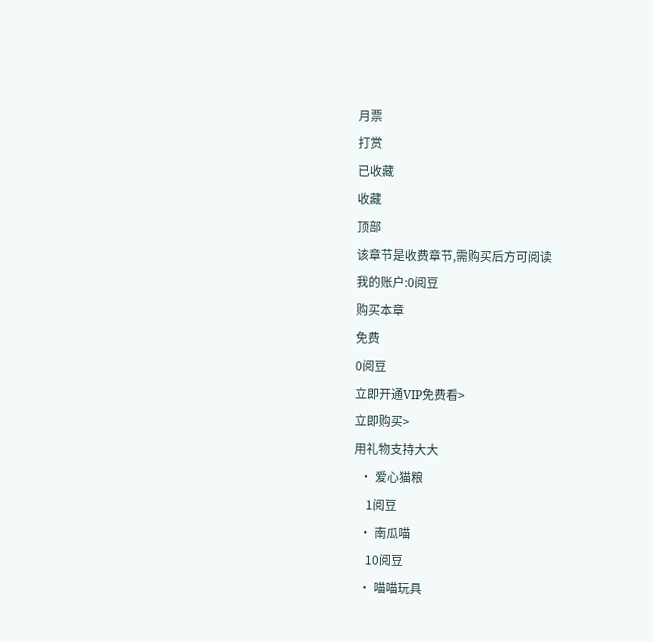月票
打赏
已收藏
收藏
顶部
该章节是收费章节,需购买后方可阅读
我的账户:0阅豆
购买本章
免费
0阅豆
立即开通VIP免费看>
立即购买>
用礼物支持大大
  • 爱心猫粮
    1阅豆
  • 南瓜喵
    10阅豆
  • 喵喵玩具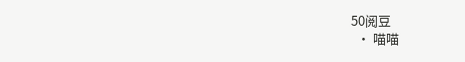50阅豆
  • 喵喵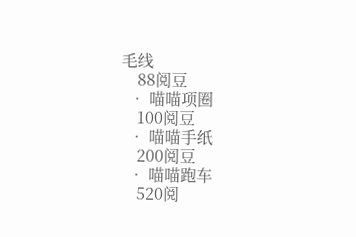毛线
    88阅豆
  • 喵喵项圈
    100阅豆
  • 喵喵手纸
    200阅豆
  • 喵喵跑车
    520阅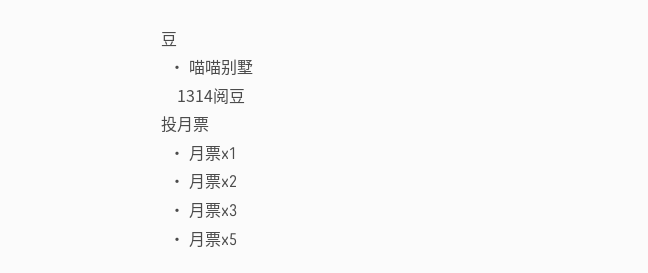豆
  • 喵喵别墅
    1314阅豆
投月票
  • 月票x1
  • 月票x2
  • 月票x3
  • 月票x5